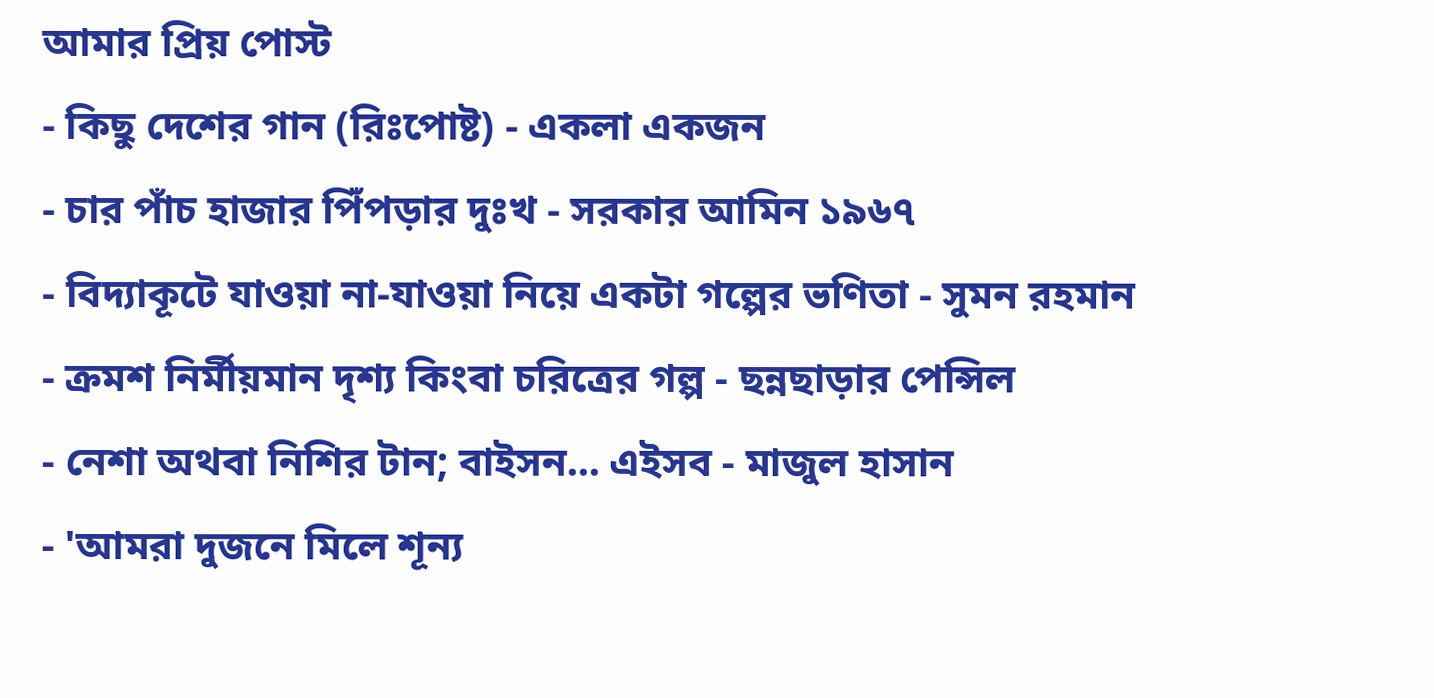আমার প্রিয় পোস্ট
- কিছু দেশের গান (রিঃপোষ্ট) - একলা একজন
- চার পাঁচ হাজার পিঁপড়ার দুঃখ - সরকার আমিন ১৯৬৭
- বিদ্যাকূটে যাওয়া না-যাওয়া নিয়ে একটা গল্পের ভণিতা - সুমন রহমান
- ক্রমশ নির্মীয়মান দৃশ্য কিংবা চরিত্রের গল্প - ছন্নছাড়ার পেন্সিল
- নেশা অথবা নিশির টান; বাইসন... এইসব - মাজুল হাসান
- 'আমরা দুজনে মিলে শূন্য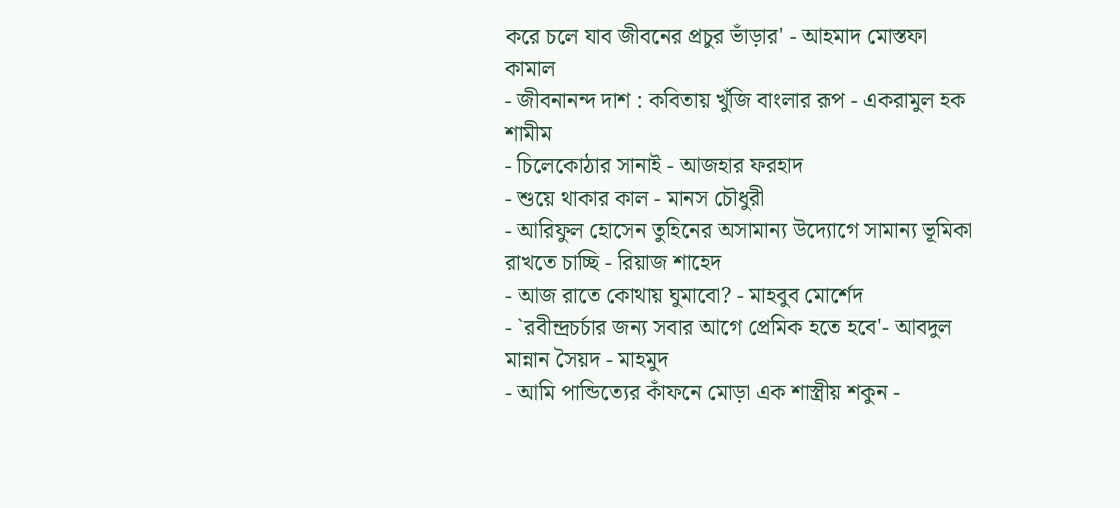করে চলে যাব জীবনের প্রচুর ভাঁড়ার' - আহমাদ মোস্তফা কামাল
- জীবনানন্দ দাশ : কবিতায় খুঁজি বাংলার রূপ - একরামুল হক শামীম
- চিলেকোঠার সানাই - আজহার ফরহাদ
- শুয়ে থাকার কাল - মানস চৌধুরী
- আরিফুল হোসেন তুহিনের অসামান্য উদ্যোগে সামান্য ভূমিকা রাখতে চাচ্ছি - রিয়াজ শাহেদ
- আজ রাতে কোথায় ঘুমাবো? - মাহবুব মোর্শেদ
- `রবীন্দ্রচর্চার জন্য সবার আগে প্রেমিক হতে হবে'- আবদুল মান্নান সৈয়দ - মাহমুদ
- আমি পান্ডিত্যের কাঁফনে মোড়া এক শাস্ত্রীয় শকুন -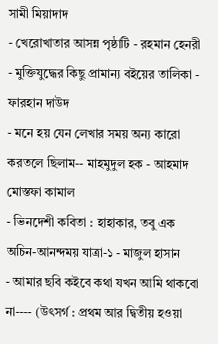সামী মিয়াদাদ
- খেরোখাতার আসন্ন পৃষ্ঠাটি - রহমান হেনরী
- মুক্তিযুদ্ধের কিছু প্রামান্য বইয়ের তালিকা - ফারহান দাউদ
- মনে হয় যেন লেখার সময় অন্য কারো করতলে ছিলাম-- মাহমুদুল হক - আহমাদ মোস্তফা কামাল
- ভিনদেশী কবিতা : হাহাকার, তবু এক অচিন-আনন্দময় যাত্রা-১ - মাজুল হাসান
- আমার ছবি কইবে কথা যখন আমি থাকবো না---- (উৎসর্গ : প্রথম আর দ্বিতীয় হওয়া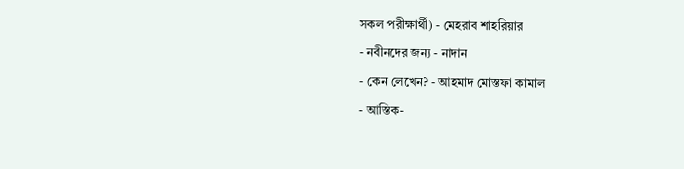সকল পরীক্ষার্থী) - মেহরাব শাহরিয়ার
- নবীনদের জন্য - নাদান
- কেন লেখেন? - আহমাদ মোস্তফা কামাল
- আস্তিক-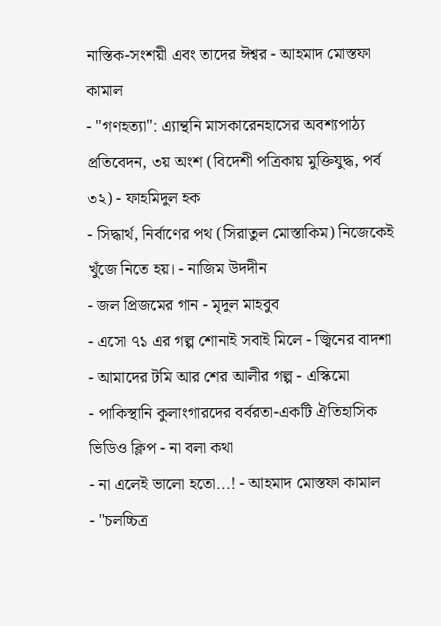নাস্তিক-সংশয়ী এবং তাদের ঈশ্বর - আহমাদ মোস্তফা কামাল
- "গণহত্যা": এ্যান্থনি মাসকারেনহাসের অবশ্যপাঠ্য প্রতিবেদন, ৩য় অংশ (বিদেশী পত্রিকায় মুক্তিযুদ্ধ, পর্ব ৩২) - ফাহমিদুল হক
- সিদ্ধার্থ, নির্বাণের পথ (সিরাতুল মোস্তাকিম) নিজেকেই খুঁজে নিতে হয়। - নাজিম উদদীন
- জল প্রিজমের গান - মৃদুল মাহবুব
- এসো ৭১ এর গল্প শোনাই সবাই মিলে - জ্বিনের বাদশা
- আমাদের টমি আর শের আলীর গল্প - এস্কিমো
- পাকিস্থানি কুলাংগারদের বর্বরতা-একটি ঐতিহাসিক ভিডিও ক্লিপ - না বলা কথা
- না এলেই ভালো হতো...! - আহমাদ মোস্তফা কামাল
- "চলচ্চিত্র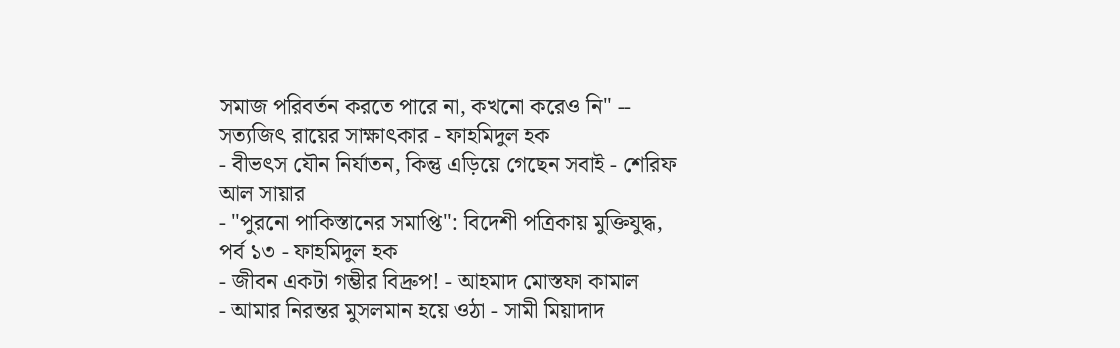সমাজ পরিবর্তন করতে পারে না, কখনো করেও নি" -- সত্যজিৎ রায়ের সাক্ষাৎকার - ফাহমিদুল হক
- বীভৎস যৌন নির্যাতন, কিন্তু এড়িয়ে গেছেন সবাই - শেরিফ আল সায়ার
- "পুরনো পাকিস্তানের সমাপ্তি": বিদেশী পত্রিকায় মুক্তিযুদ্ধ, পর্ব ১৩ - ফাহমিদুল হক
- জীবন একটা গম্ভীর বিদ্রুপ! - আহমাদ মোস্তফা কামাল
- আমার নিরন্তর মুসলমান হয়ে ওঠা - সামী মিয়াদাদ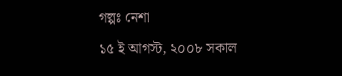গল্পঃ নেশা
১৫ ই আগস্ট, ২০০৮ সকাল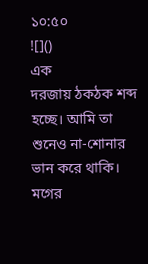১০:৫০
![]()
এক
দরজায় ঠকঠক শব্দ হচ্ছে। আমি তা শুনেও না-শোনার ভান করে থাকি। মগের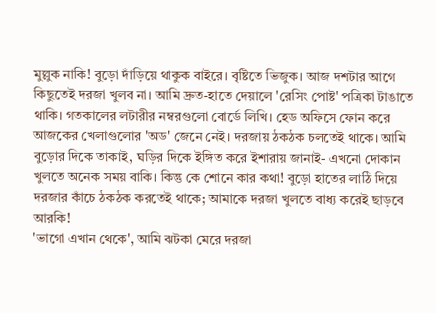মুল্লুক নাকি! বুড়ো দাঁড়িয়ে থাকুক বাইরে। বৃষ্টিতে ভিজুক। আজ দশটার আগে কিছুতেই দরজা খুলব না। আমি দ্রুত-হাতে দেয়ালে 'রেসিং পোষ্ট' পত্রিকা টাঙাতে থাকি। গতকালের লটারীর নম্বরগুলো বোর্ডে লিখি। হেড অফিসে ফোন করে আজকের খেলাগুলোর 'অড' জেনে নেই। দরজায় ঠকঠক চলতেই থাকে। আমি বুড়োর দিকে তাকাই, ঘড়ির দিকে ইঙ্গিত করে ইশারায় জানাই- এখনো দোকান খুলতে অনেক সময় বাকি। কিন্তু কে শোনে কার কথা! বুড়ো হাতের লাঠি দিয়ে দরজার কাঁচে ঠকঠক করতেই থাকে; আমাকে দরজা খুলতে বাধ্য করেই ছাড়বে আরকি!
'ভাগো এখান থেকে', আমি ঝটকা মেরে দরজা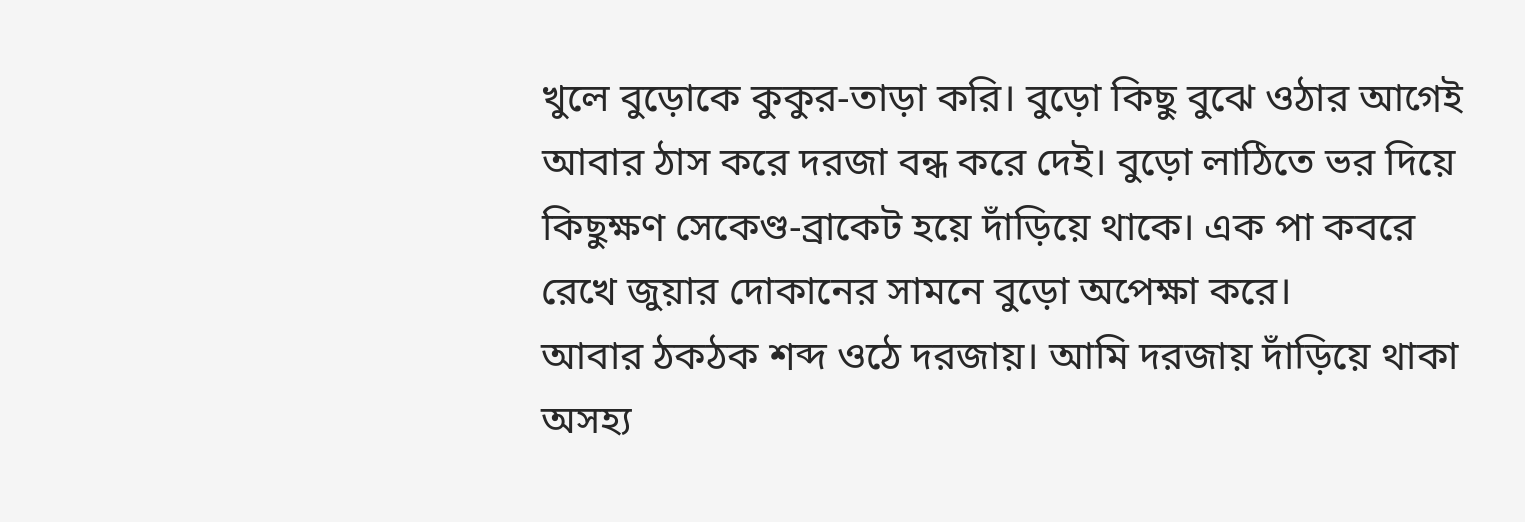খুলে বুড়োকে কুকুর-তাড়া করি। বুড়ো কিছু বুঝে ওঠার আগেই আবার ঠাস করে দরজা বন্ধ করে দেই। বুড়ো লাঠিতে ভর দিয়ে কিছুক্ষণ সেকেণ্ড-ব্রাকেট হয়ে দাঁড়িয়ে থাকে। এক পা কবরে রেখে জুয়ার দোকানের সামনে বুড়ো অপেক্ষা করে।
আবার ঠকঠক শব্দ ওঠে দরজায়। আমি দরজায় দাঁড়িয়ে থাকা অসহ্য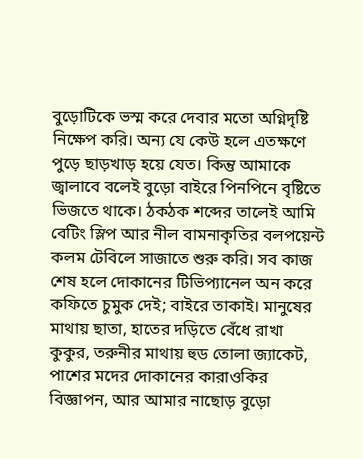বুড়োটিকে ভস্ম করে দেবার মতো অগ্নিদৃষ্টি নিক্ষেপ করি। অন্য যে কেউ হলে এতক্ষণে পুড়ে ছাড়খাড় হয়ে যেত। কিন্তু আমাকে জ্বালাবে বলেই বুড়ো বাইরে পিনপিনে বৃষ্টিতে ভিজতে থাকে। ঠকঠক শব্দের তালেই আমি বেটিং স্লিপ আর নীল বামনাকৃতির বলপয়েন্ট কলম টেবিলে সাজাতে শুরু করি। সব কাজ শেষ হলে দোকানের টিভিপ্যানেল অন করে কফিতে চুমুক দেই; বাইরে তাকাই। মানুষের মাথায় ছাতা, হাতের দড়িতে বেঁধে রাখা কুকুর, তরুনীর মাথায় হুড তোলা জ্যাকেট, পাশের মদের দোকানের কারাওকির বিজ্ঞাপন, আর আমার নাছোড় বুড়ো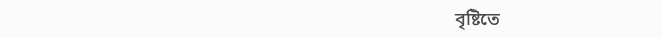বৃষ্টিতে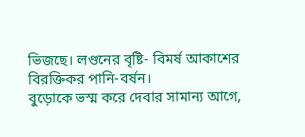ভিজছে। লণ্ডনের বৃষ্টি- বিমর্ষ আকাশের বিরক্তিকর পানি-বর্ষন।
বুড়োকে ভস্ম করে দেবার সামান্য আগে,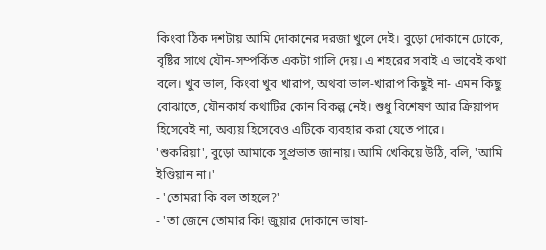কিংবা ঠিক দশটায় আমি দোকানের দরজা খুলে দেই। বুড়ো দোকানে ঢোকে, বৃষ্টির সাথে যৌন-সম্পর্কিত একটা গালি দেয়। এ শহরের সবাই এ ভাবেই কথা বলে। খুব ভাল, কিংবা খুব খারাপ, অথবা ভাল-খারাপ কিছুই না- এমন কিছু বোঝাতে, যৌনকার্য কথাটির কোন বিকল্প নেই। শুধু বিশেষণ আর ক্রিয়াপদ হিসেবেই না, অব্যয় হিসেবেও এটিকে ব্যবহার করা যেতে পারে।
'শুকরিয়া', বুড়ো আমাকে সুপ্রভাত জানায়। আমি খেকিয়ে উঠি, বলি, 'আমি ইণ্ডিয়ান না।'
- 'তোমরা কি বল তাহলে?'
- 'তা জেনে তোমার কি! জুয়ার দোকানে ভাষা-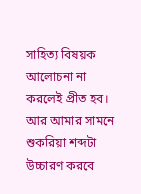সাহিত্য বিষয়ক আলোচনা না করলেই প্রীত হব। আর আমার সামনে শুকরিয়া শব্দটা উচ্চারণ করবে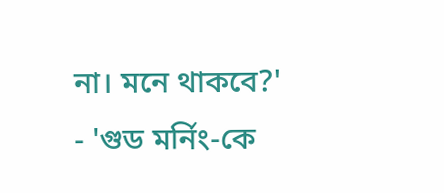না। মনে থাকবে?'
- 'গুড মর্নিং-কে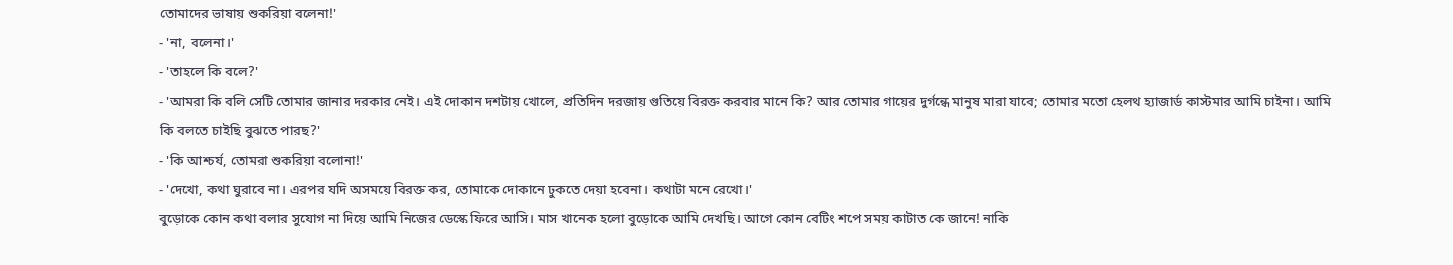তোমাদের ভাষায় শুকরিয়া বলেনা!'
- 'না, বলেনা।'
- 'তাহলে কি বলে?'
- 'আমরা কি বলি সেটি তোমার জানার দরকার নেই। এই দোকান দশটায় খোলে, প্রতিদিন দরজায় গুতিয়ে বিরক্ত করবার মানে কি? আর তোমার গায়ের দুর্গন্ধে মানুষ মারা যাবে; তোমার মতো হেলথ হ্যাজার্ড কাস্টমার আমি চাইনা। আমি কি বলতে চাইছি বুঝতে পারছ?'
- 'কি আশ্চর্য, তোমরা শুকরিয়া বলোনা!'
- 'দেখো, কথা ঘুরাবে না। এরপর যদি অসময়ে বিরক্ত কর, তোমাকে দোকানে ঢুকতে দেয়া হবেনা। কথাটা মনে রেখো।'
বুড়োকে কোন কথা বলার সুযোগ না দিয়ে আমি নিজের ডেস্কে ফিরে আসি। মাস খানেক হলো বুড়োকে আমি দেখছি। আগে কোন বেটিং শপে সময় কাটাত কে জানে! নাকি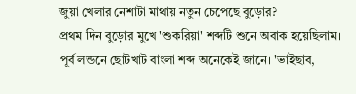জুয়া খেলার নেশাটা মাথায় নতুন চেপেছে বুড়োর?
প্রথম দিন বুড়োর মুখে 'শুকরিয়া' শব্দটি শুনে অবাক হয়েছিলাম। পূর্ব লন্ডনে ছোটখাট বাংলা শব্দ অনেকেই জানে। 'ভাইছাব,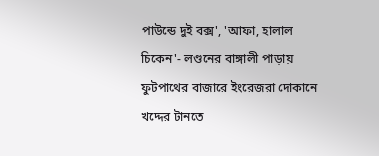পাউন্ডে দুই বক্স', 'আফা, হালাল চিকেন'- লণ্ডনের বাঙ্গালী পাড়ায় ফুটপাথের বাজারে ইংরেজরা দোকানে খদ্দের টানতে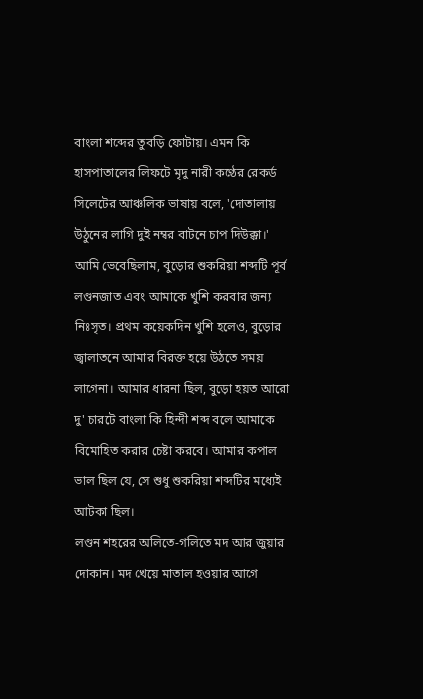বাংলা শব্দের তুবড়ি ফোটায়। এমন কি হাসপাতালের লিফটে মৃদু নারী কণ্ঠের রেকর্ড সিলেটের আঞ্চলিক ভাষায় বলে, 'দোতালায় উঠুনের লাগি দুই নম্বর বাটনে চাপ দিউক্কা।' আমি ভেবেছিলাম, বুড়োর শুকরিয়া শব্দটি পূর্ব লণ্ডনজাত এবং আমাকে খুশি করবার জন্য নিঃসৃত। প্রথম কয়েকদিন খুশি হলেও, বুড়োর জ্বালাতনে আমার বিরক্ত হয়ে উঠতে সময় লাগেনা। আমার ধারনা ছিল, বুড়ো হয়ত আরো দু' চারটে বাংলা কি হিন্দী শব্দ বলে আমাকে বিমোহিত করার চেষ্টা করবে। আমার কপাল ভাল ছিল যে, সে শুধু শুকরিয়া শব্দটির মধ্যেই আটকা ছিল।
লণ্ডন শহরের অলিতে-গলিতে মদ আর জুয়ার দোকান। মদ খেয়ে মাতাল হওয়ার আগে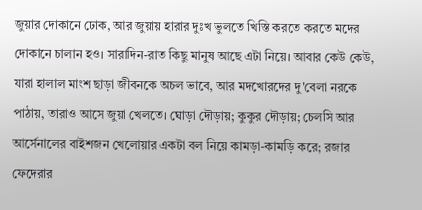জুয়ার দোকানে ঢোক, আর জুয়ায় হারার দুঃখ ভুলতে খিস্তি করতে করতে মদের দোকানে চালান হও। সারাদিন-রাত কিছু মানুষ আছে এটা নিয়ে। আবার কেউ কেউ, যারা হালাল মাংশ ছাড়া জীবনকে অচল ভাবে, আর মদখোরদের দু'বেলা নরকে পাঠায়, তারাও আসে জুয়া খেলতে। ঘোড়া দৌড়ায়; কুকুর দৌড়ায়; চেলসি আর আর্সেনালের বাইশজন খেলোয়ার একটা বল নিয়ে কামড়া-কামড়ি করে; রজার ফেদেরার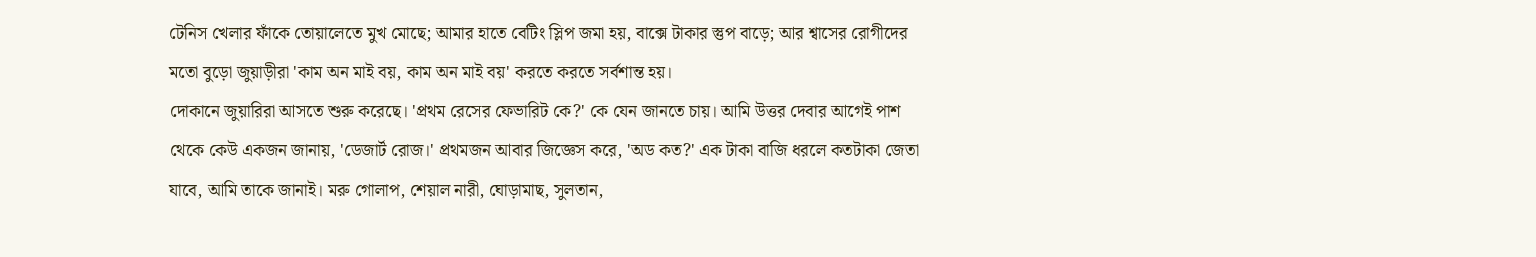টেনিস খেলার ফাঁকে তোয়ালেতে মুখ মোছে; আমার হাতে বেটিং স্লিপ জমা হয়, বাক্সে টাকার স্তুপ বাড়ে; আর শ্বাসের রোগীদের মতো বুড়ো জুয়াড়ীরা 'কাম অন মাই বয়, কাম অন মাই বয়' করতে করতে সর্বশান্ত হয়।
দোকানে জুয়ারিরা আসতে শুরু করেছে। 'প্রথম রেসের ফেভারিট কে?' কে যেন জানতে চায়। আমি উত্তর দেবার আগেই পাশ থেকে কেউ একজন জানায়, 'ডেজার্ট রোজ।' প্রথমজন আবার জিজ্ঞেস করে, 'অড কত?' এক টাকা বাজি ধরলে কতটাকা জেতা যাবে, আমি তাকে জানাই। মরু গোলাপ, শেয়াল নারী, ঘোড়ামাছ, সুলতান,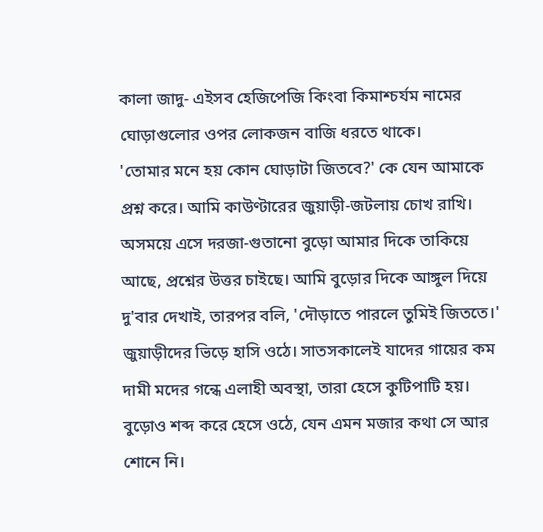কালা জাদু- এইসব হেজিপেজি কিংবা কিমাশ্চর্যম নামের ঘোড়াগুলোর ওপর লোকজন বাজি ধরতে থাকে।
'তোমার মনে হয় কোন ঘোড়াটা জিতবে?' কে যেন আমাকে প্রশ্ন করে। আমি কাউণ্টারের জুয়াড়ী-জটলায় চোখ রাখি। অসময়ে এসে দরজা-গুতানো বুড়ো আমার দিকে তাকিয়ে আছে, প্রশ্নের উত্তর চাইছে। আমি বুড়োর দিকে আঙ্গুল দিয়ে দু'বার দেখাই, তারপর বলি, 'দৌড়াতে পারলে তুমিই জিততে।' জুয়াড়ীদের ভিড়ে হাসি ওঠে। সাতসকালেই যাদের গায়ের কম দামী মদের গন্ধে এলাহী অবস্থা, তারা হেসে কুটিপাটি হয়। বুড়োও শব্দ করে হেসে ওঠে, যেন এমন মজার কথা সে আর শোনে নি।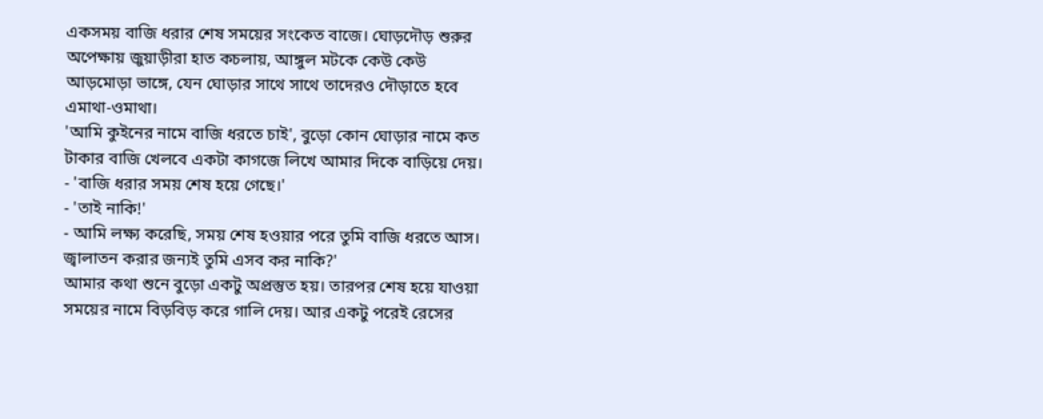একসময় বাজি ধরার শেষ সময়ের সংকেত বাজে। ঘোড়দৌড় শুরুর অপেক্ষায় জুয়াড়ীরা হাত কচলায়, আঙ্গুল মটকে কেউ কেউ আড়মোড়া ভাঙ্গে, যেন ঘোড়ার সাথে সাথে তাদেরও দৌড়াতে হবে এমাথা-ওমাথা।
'আমি কুইনের নামে বাজি ধরতে চাই', বুড়ো কোন ঘোড়ার নামে কত টাকার বাজি খেলবে একটা কাগজে লিখে আমার দিকে বাড়িয়ে দেয়।
- 'বাজি ধরার সময় শেষ হয়ে গেছে।'
- 'তাই নাকি!'
- আমি লক্ষ্য করেছি, সময় শেষ হওয়ার পরে তুমি বাজি ধরতে আস। জ্বালাতন করার জন্যই তুমি এসব কর নাকি?'
আমার কথা শুনে বুড়ো একটু অপ্রস্তুত হয়। তারপর শেষ হয়ে যাওয়া সময়ের নামে বিড়বিড় করে গালি দেয়। আর একটু পরেই রেসের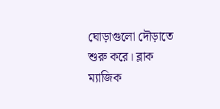ঘোড়াগুলো দৌড়াতে শুরু করে। ব্লাক ম্যাজিক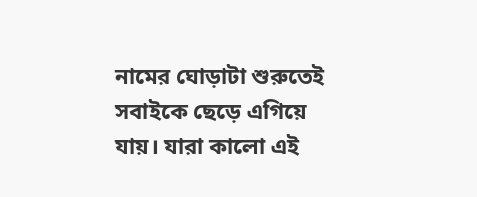নামের ঘোড়াটা শুরুতেই সবাইকে ছেড়ে এগিয়ে যায়। যারা কালো এই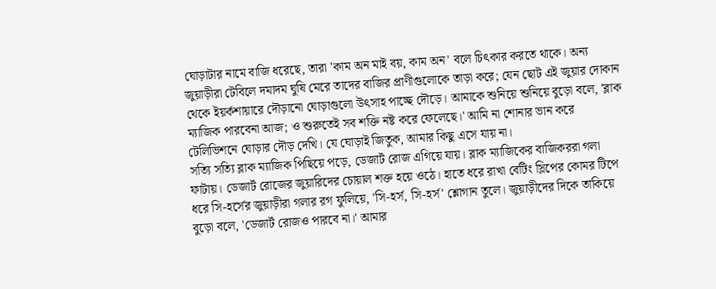ঘোড়াটার নামে বাজি ধরেছে, তারা 'কাম অন মাই বয়, কাম অন' বলে চিৎকার করতে থাকে। অন্য জুয়াড়ীরা টেবিলে দমাদম ঘুষি মেরে তাদের বাজির প্রাণীগুলোকে তাড়া করে; যেন ছোট এই জুয়ার দোকান থেকে ইয়র্কশায়ারে দৌড়ানো ঘোড়াগুলো উৎসাহ পাচ্ছে দৌড়ে। আমাকে শুনিয়ে শুনিয়ে বুড়ো বলে, 'ব্লাক ম্যাজিক পারবেনা আজ; ও শুরুতেই সব শক্তি নষ্ট করে ফেলেছে।' আমি না শোনার ভান করে টেলিভিশনে ঘোড়ার দৌড় দেখি। যে ঘোড়াই জিতুক, আমার কিছু এসে যায় না।
সত্যি সত্যি ব্লাক ম্যাজিক পিছিয়ে পড়ে, ডেজার্ট রোজ এগিয়ে যায়। ব্লাক ম্যাজিকের বাজিকররা গলা ফাটায়। ডেজার্ট রোজের জুয়ারিদের চোয়াল শক্ত হয়ে ওঠে। হাতে ধরে রাখা বেটিং স্লিপের কোমর টিপে ধরে সি-হর্সের জুয়াড়ীরা গলার রগ ফুলিয়ে, 'সি-হর্স, সি-হর্স' শ্লোগান তুলে। জুয়াড়ীদের দিকে তাকিয়ে বুড়ো বলে, 'ডেজার্ট রোজও পারবে না।' আমার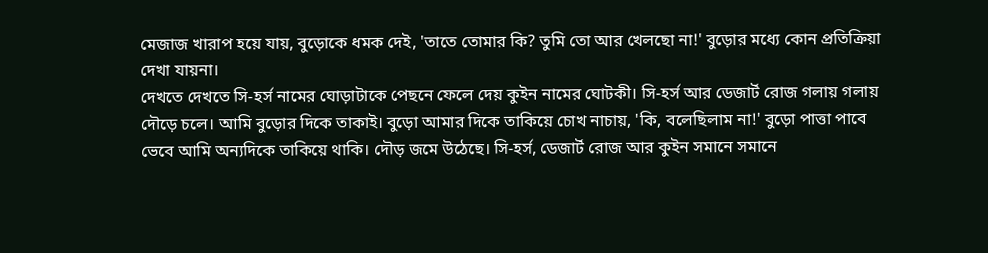মেজাজ খারাপ হয়ে যায়, বুড়োকে ধমক দেই, 'তাতে তোমার কি? তুমি তো আর খেলছো না!' বুড়োর মধ্যে কোন প্রতিক্রিয়া দেখা যায়না।
দেখতে দেখতে সি-হর্স নামের ঘোড়াটাকে পেছনে ফেলে দেয় কুইন নামের ঘোটকী। সি-হর্স আর ডেজার্ট রোজ গলায় গলায় দৌড়ে চলে। আমি বুড়োর দিকে তাকাই। বুড়ো আমার দিকে তাকিয়ে চোখ নাচায়, 'কি, বলেছিলাম না!' বুড়ো পাত্তা পাবে ভেবে আমি অন্যদিকে তাকিয়ে থাকি। দৌড় জমে উঠেছে। সি-হর্স, ডেজার্ট রোজ আর কুইন সমানে সমানে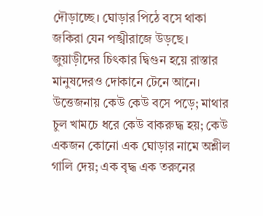দৌড়াচ্ছে। ঘোড়ার পিঠে বসে থাকা জকিরা যেন পঙ্খীরাজে উড়ছে। জুয়াড়ীদের চিৎকার দ্বিগুন হয়ে রাস্তার মানুষদেরও দোকানে টেনে আনে। উত্তেজনায় কেউ কেউ বসে পড়ে; মাথার চুল খামচে ধরে কেউ বাকরুদ্ধ হয়; কেউ একজন কোনো এক ঘোড়ার নামে অশ্লীল গালি দেয়; এক বৃদ্ধ এক তরুনের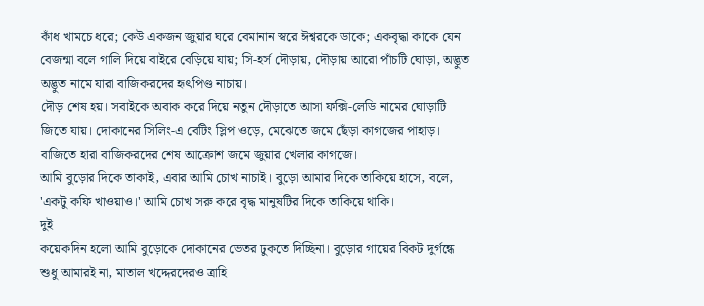কাঁধ খামচে ধরে; কেউ একজন জুয়ার ঘরে বেমানান স্বরে ঈশ্বরকে ডাকে; একবৃদ্ধা কাকে যেন বেজন্মা বলে গালি দিয়ে বাইরে বেড়িয়ে যায়; সি-হর্স দৌড়ায়, দৌড়ায় আরো পাঁচটি ঘোড়া, অদ্ভুত অদ্ভুত নামে যারা বাজিকরদের হৃৎপিণ্ড নাচায়।
দৌড় শেষ হয়। সবাইকে অবাক করে দিয়ে নতুন দৌড়াতে আসা ফক্সি-লেডি নামের ঘোড়াটি জিতে যায়। দোকানের সিলিং-এ বেটিং স্লিপ ওড়ে, মেঝেতে জমে ছেঁড়া কাগজের পাহাড়। বাজিতে হারা বাজিকরদের শেষ আক্রোশ জমে জুয়ার খেলার কাগজে।
আমি বুড়োর দিকে তাকাই, এবার আমি চোখ নাচাই। বুড়ো আমার দিকে তাকিয়ে হাসে, বলে, 'একটু কফি খাওয়াও।' আমি চোখ সরু করে বৃদ্ধ মানুষটির দিকে তাকিয়ে থাকি।
দুই
কয়েকদিন হলো আমি বুড়োকে দোকানের ভেতর ঢুকতে দিচ্ছিনা। বুড়োর গায়ের বিকট দুর্গন্ধে শুধু আমারই না, মাতাল খদ্দেরদেরও ত্রাহি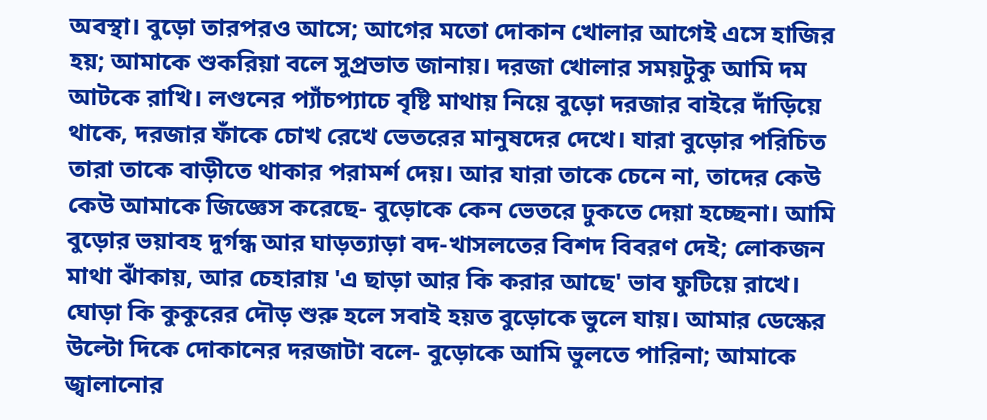অবস্থা। বুড়ো তারপরও আসে; আগের মতো দোকান খোলার আগেই এসে হাজির হয়; আমাকে শুকরিয়া বলে সুপ্রভাত জানায়। দরজা খোলার সময়টুকু আমি দম আটকে রাখি। লণ্ডনের প্যাঁচপ্যাচে বৃষ্টি মাথায় নিয়ে বুড়ো দরজার বাইরে দাঁড়িয়ে থাকে, দরজার ফাঁকে চোখ রেখে ভেতরের মানুষদের দেখে। যারা বুড়োর পরিচিত তারা তাকে বাড়ীতে থাকার পরামর্শ দেয়। আর যারা তাকে চেনে না, তাদের কেউ কেউ আমাকে জিজ্ঞেস করেছে- বুড়োকে কেন ভেতরে ঢুকতে দেয়া হচ্ছেনা। আমি বুড়োর ভয়াবহ দুর্গন্ধ আর ঘাড়ত্যাড়া বদ-খাসলতের বিশদ বিবরণ দেই; লোকজন মাথা ঝাঁকায়, আর চেহারায় 'এ ছাড়া আর কি করার আছে' ভাব ফুটিয়ে রাখে। ঘোড়া কি কুকুরের দৌড় শুরু হলে সবাই হয়ত বুড়োকে ভুলে যায়। আমার ডেস্কের উল্টো দিকে দোকানের দরজাটা বলে- বুড়োকে আমি ভুলতে পারিনা; আমাকে জ্বালানোর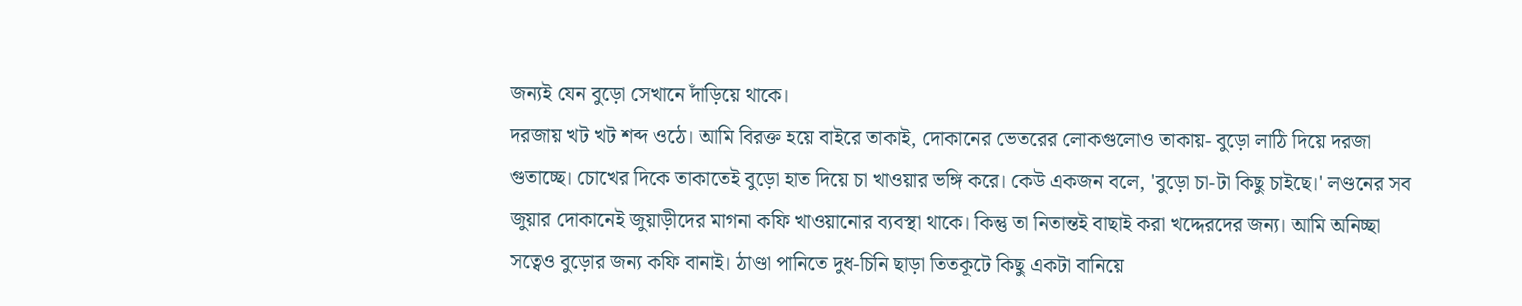জন্যই যেন বুড়ো সেখানে দাঁড়িয়ে থাকে।
দরজায় খট খট শব্দ ওঠে। আমি বিরক্ত হয়ে বাইরে তাকাই, দোকানের ভেতরের লোকগুলোও তাকায়- বুড়ো লাঠি দিয়ে দরজা গুতাচ্ছে। চোখের দিকে তাকাতেই বুড়ো হাত দিয়ে চা খাওয়ার ভঙ্গি করে। কেউ একজন বলে, 'বুড়ো চা-টা কিছু চাইছে।' লণ্ডনের সব জুয়ার দোকানেই জুয়াড়ীদের মাগনা কফি খাওয়ানোর ব্যবস্থা থাকে। কিন্তু তা নিতান্তই বাছাই করা খদ্দেরদের জন্য। আমি অনিচ্ছা সত্বেও বুড়োর জন্য কফি বানাই। ঠাণ্ডা পানিতে দুধ-চিনি ছাড়া তিতকূটে কিছু একটা বানিয়ে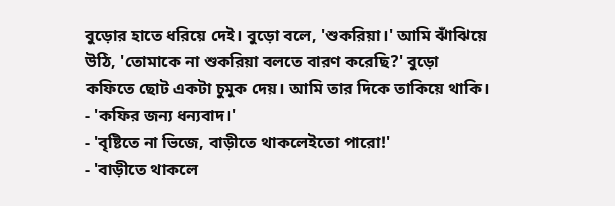বুড়োর হাতে ধরিয়ে দেই। বুড়ো বলে, 'শুকরিয়া।' আমি ঝাঁঝিয়ে উঠি, 'তোমাকে না শুকরিয়া বলতে বারণ করেছি?' বুড়ো কফিতে ছোট একটা চুমুক দেয়। আমি তার দিকে তাকিয়ে থাকি।
- 'কফির জন্য ধন্যবাদ।'
- 'বৃষ্টিতে না ভিজে, বাড়ীতে থাকলেইতো পারো!'
- 'বাড়ীতে থাকলে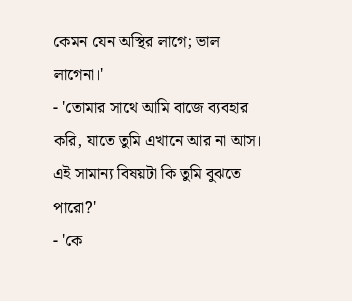কেমন যেন অস্থির লাগে; ভাল লাগেনা।'
- 'তোমার সাথে আমি বাজে ব্যবহার করি, যাতে তুমি এখানে আর না আস। এই সামান্য বিষয়টা কি তুমি বুঝতে পারো?'
- 'কে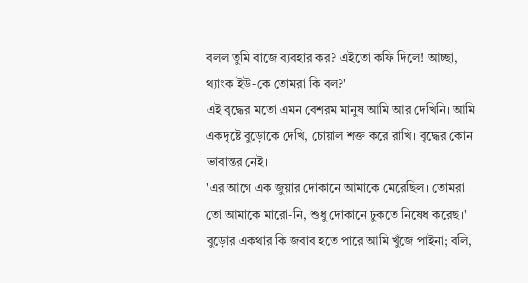বলল তুমি বাজে ব্যবহার কর? এইতো কফি দিলে! আচ্ছা, থ্যাংক ইউ-কে তোমরা কি বল?'
এই বৃদ্ধের মতো এমন বেশরম মানুষ আমি আর দেখিনি। আমি একদৃষ্টে বুড়োকে দেখি, চোয়াল শক্ত করে রাখি। বৃদ্ধের কোন ভাবান্তর নেই।
'এর আগে এক জুয়ার দোকানে আমাকে মেরেছিল। তোমরা তো আমাকে মারো-নি, শুধু দোকানে ঢুকতে নিষেধ করেছ।' বুড়োর একথার কি জবাব হতে পারে আমি খুঁজে পাইনা; বলি,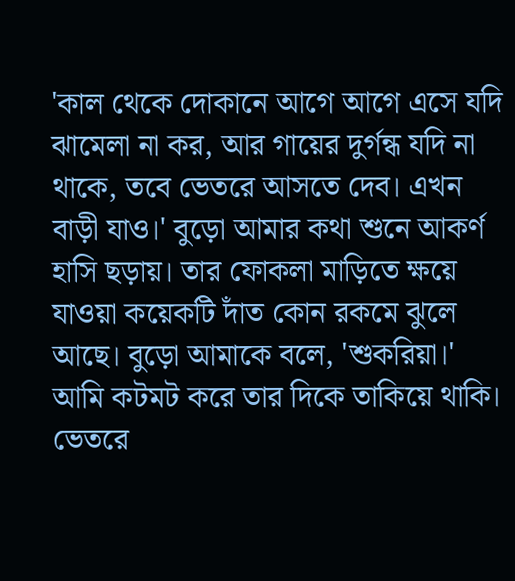'কাল থেকে দোকানে আগে আগে এসে যদি ঝামেলা না কর, আর গায়ের দুর্গন্ধ যদি না থাকে, তবে ভেতরে আসতে দেব। এখন বাড়ী যাও।' বুড়ো আমার কথা শুনে আকর্ণ হাসি ছড়ায়। তার ফোকলা মাড়িতে ক্ষয়ে যাওয়া কয়েকটি দাঁত কোন রকমে ঝুলে আছে। বুড়ো আমাকে বলে, 'শুকরিয়া।' আমি কটমট করে তার দিকে তাকিয়ে থাকি। ভেতরে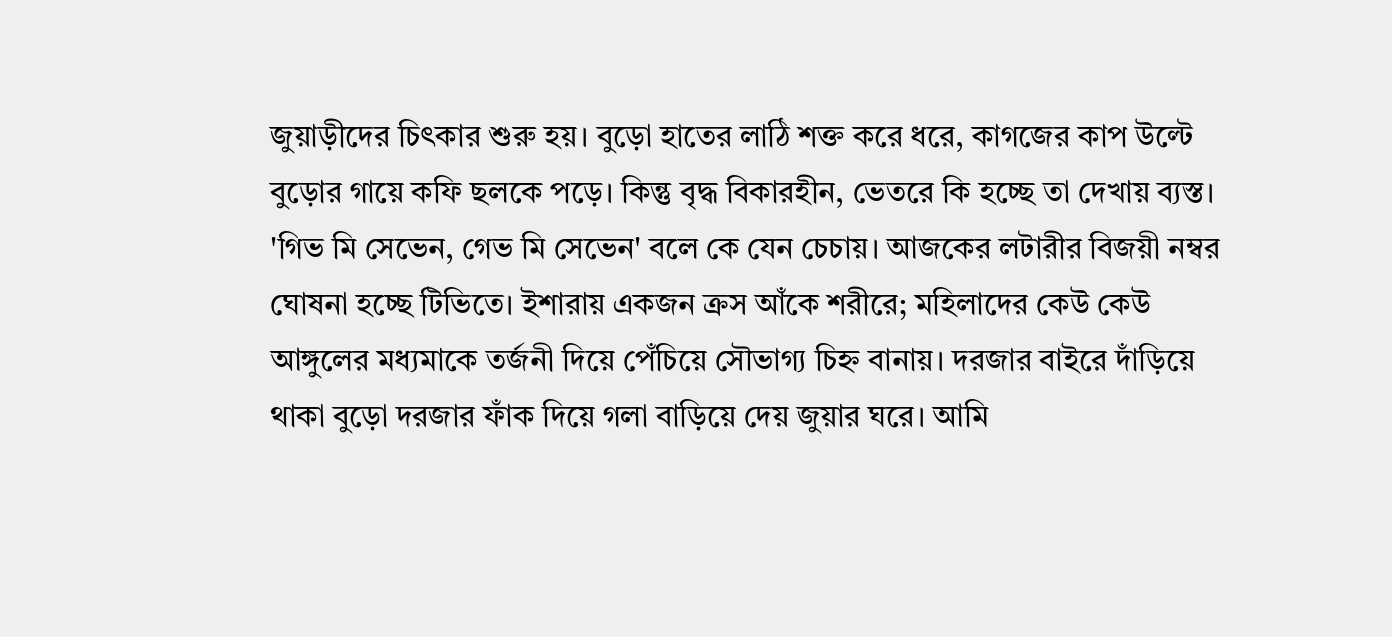জুয়াড়ীদের চিৎকার শুরু হয়। বুড়ো হাতের লাঠি শক্ত করে ধরে, কাগজের কাপ উল্টে বুড়োর গায়ে কফি ছলকে পড়ে। কিন্তু বৃদ্ধ বিকারহীন, ভেতরে কি হচ্ছে তা দেখায় ব্যস্ত।
'গিভ মি সেভেন, গেভ মি সেভেন' বলে কে যেন চেচায়। আজকের লটারীর বিজয়ী নম্বর ঘোষনা হচ্ছে টিভিতে। ইশারায় একজন ক্রস আঁকে শরীরে; মহিলাদের কেউ কেউ আঙ্গুলের মধ্যমাকে তর্জনী দিয়ে পেঁচিয়ে সৌভাগ্য চিহ্ন বানায়। দরজার বাইরে দাঁড়িয়ে থাকা বুড়ো দরজার ফাঁক দিয়ে গলা বাড়িয়ে দেয় জুয়ার ঘরে। আমি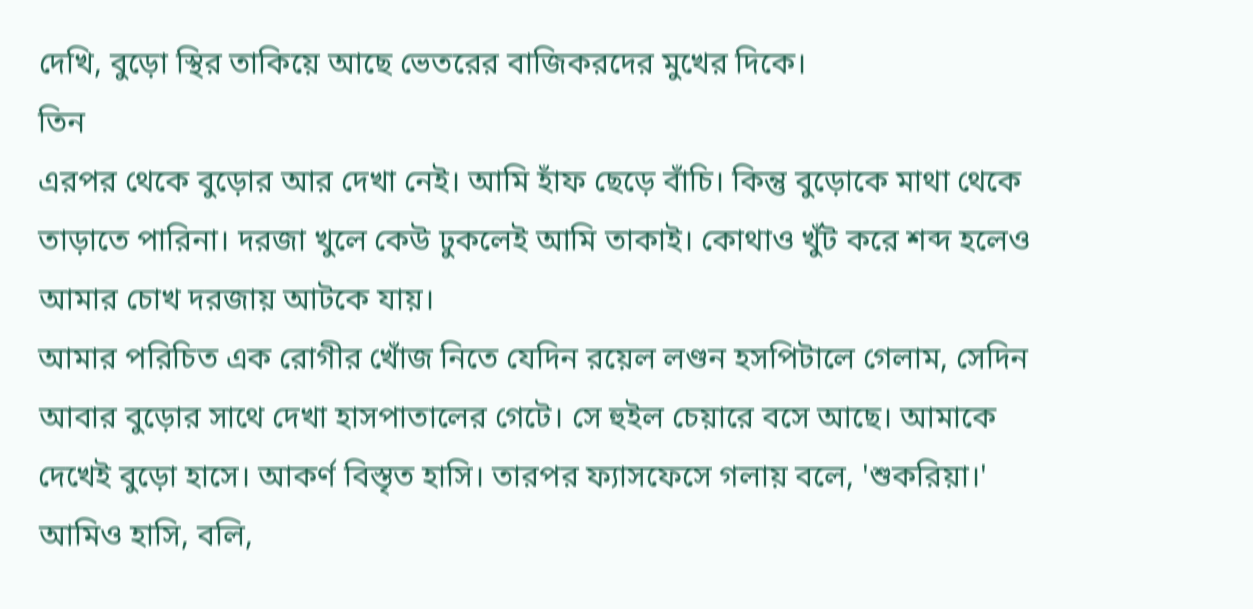দেখি, বুড়ো স্থির তাকিয়ে আছে ভেতরের বাজিকরদের মুখের দিকে।
তিন
এরপর থেকে বুড়োর আর দেখা নেই। আমি হাঁফ ছেড়ে বাঁচি। কিন্তু বুড়োকে মাথা থেকে তাড়াতে পারিনা। দরজা খুলে কেউ ঢুকলেই আমি তাকাই। কোথাও খুঁট করে শব্দ হলেও আমার চোখ দরজায় আটকে যায়।
আমার পরিচিত এক রোগীর খোঁজ নিতে যেদিন রয়েল লণ্ডন হসপিটালে গেলাম, সেদিন আবার বুড়োর সাথে দেখা হাসপাতালের গেটে। সে হুইল চেয়ারে বসে আছে। আমাকে দেখেই বুড়ো হাসে। আকর্ণ বিস্তৃত হাসি। তারপর ফ্যাসফেসে গলায় বলে, 'শুকরিয়া।' আমিও হাসি, বলি,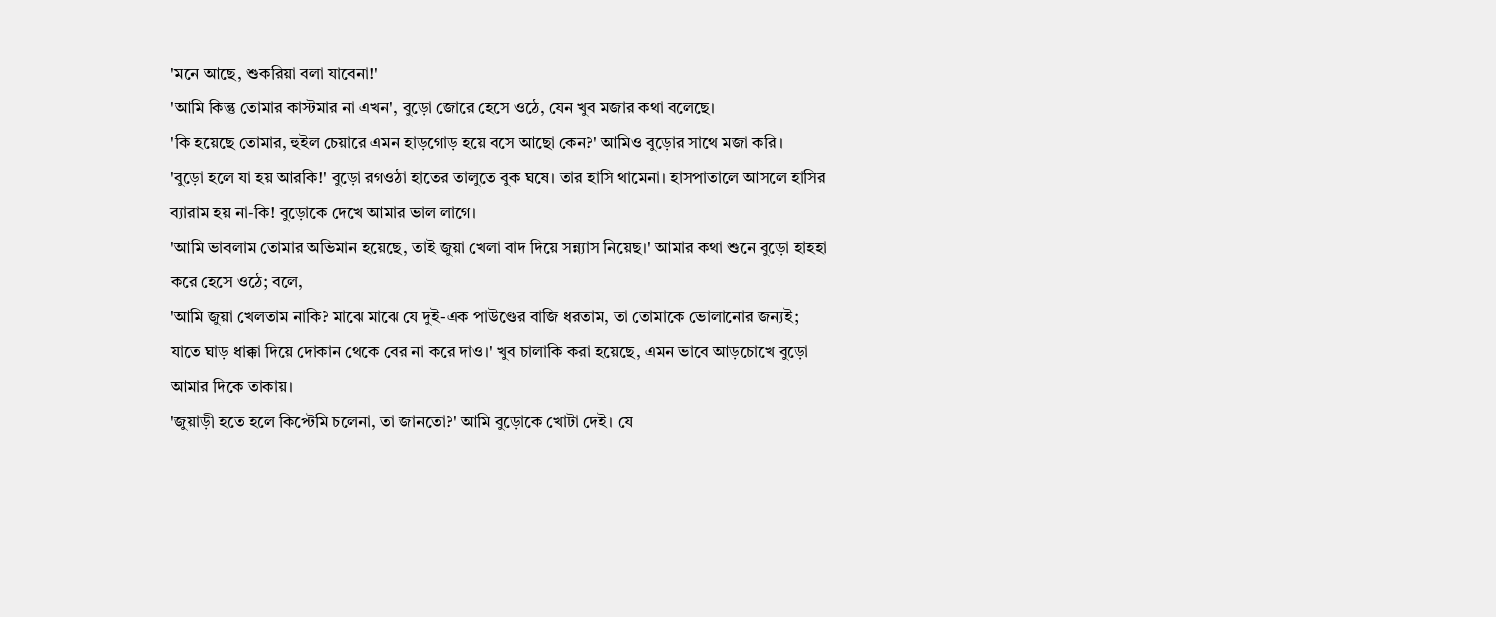'মনে আছে, শুকরিয়া বলা যাবেনা!'
'আমি কিন্তু তোমার কাস্টমার না এখন', বুড়ো জোরে হেসে ওঠে, যেন খুব মজার কথা বলেছে।
'কি হয়েছে তোমার, হুইল চেয়ারে এমন হাড়গোড় হয়ে বসে আছো কেন?' আমিও বুড়োর সাথে মজা করি।
'বুড়ো হলে যা হয় আরকি!' বুড়ো রগওঠা হাতের তালুতে বুক ঘষে। তার হাসি থামেনা। হাসপাতালে আসলে হাসির ব্যারাম হয় না-কি! বুড়োকে দেখে আমার ভাল লাগে।
'আমি ভাবলাম তোমার অভিমান হয়েছে, তাই জুয়া খেলা বাদ দিয়ে সন্ন্যাস নিয়েছ।' আমার কথা শুনে বুড়ো হাহহা করে হেসে ওঠে; বলে,
'আমি জুয়া খেলতাম নাকি? মাঝে মাঝে যে দুই-এক পাউণ্ডের বাজি ধরতাম, তা তোমাকে ভোলানোর জন্যই; যাতে ঘাড় ধাক্কা দিয়ে দোকান থেকে বের না করে দাও।' খুব চালাকি করা হয়েছে, এমন ভাবে আড়চোখে বুড়ো আমার দিকে তাকায়।
'জুয়াড়ী হতে হলে কিপ্টেমি চলেনা, তা জানতো?' আমি বুড়োকে খোটা দেই। যে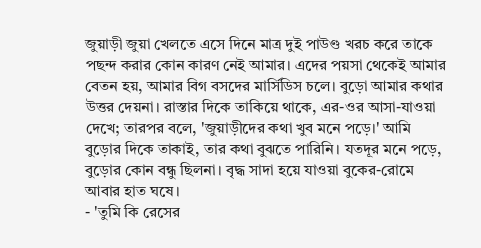জুয়াড়ী জুয়া খেলতে এসে দিনে মাত্র দুই পাউণ্ড খরচ করে তাকে পছন্দ করার কোন কারণ নেই আমার। এদের পয়সা থেকেই আমার বেতন হয়, আমার বিগ বসদের মার্সিডিস চলে। বুড়ো আমার কথার উত্তর দেয়না। রাস্তার দিকে তাকিয়ে থাকে, এর-ওর আসা-যাওয়া দেখে; তারপর বলে, 'জুয়াড়ীদের কথা খুব মনে পড়ে।' আমি বুড়োর দিকে তাকাই, তার কথা বুঝতে পারিনি। যতদূর মনে পড়ে, বুড়োর কোন বন্ধু ছিলনা। বৃদ্ধ সাদা হয়ে যাওয়া বুকের-রোমে আবার হাত ঘষে।
- 'তুমি কি রেসের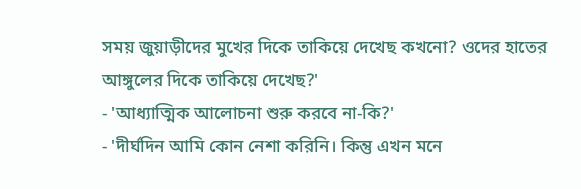সময় জুয়াড়ীদের মুখের দিকে তাকিয়ে দেখেছ কখনো? ওদের হাতের আঙ্গুলের দিকে তাকিয়ে দেখেছ?'
- 'আধ্যাত্মিক আলোচনা শুরু করবে না-কি?'
- 'দীর্ঘদিন আমি কোন নেশা করিনি। কিন্তু এখন মনে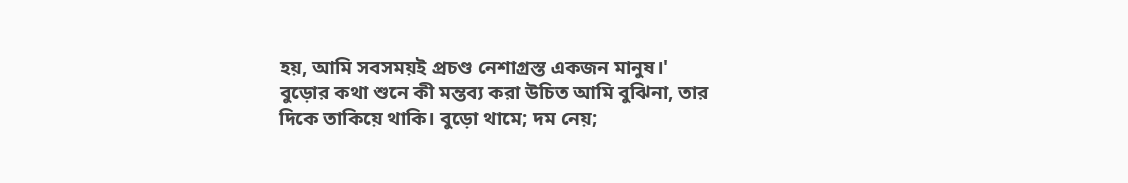হয়, আমি সবসময়ই প্রচণ্ড নেশাগ্রস্ত একজন মানুষ।'
বুড়োর কথা শুনে কী মন্তব্য করা উচিত আমি বুঝিনা, তার দিকে তাকিয়ে থাকি। বুড়ো থামে; দম নেয়;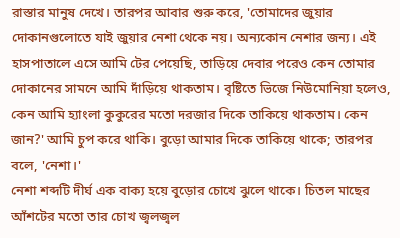রাস্তার মানুষ দেখে। তারপর আবার শুরু করে, 'তোমাদের জুয়ার দোকানগুলোতে যাই জুয়ার নেশা থেকে নয়। অন্যকোন নেশার জন্য। এই হাসপাতালে এসে আমি টের পেয়েছি, তাড়িয়ে দেবার পরেও কেন তোমার দোকানের সামনে আমি দাঁড়িয়ে থাকতাম। বৃষ্টিতে ভিজে নিউমোনিয়া হলেও, কেন আমি হ্যাংলা কুকুরের মতো দরজার দিকে তাকিয়ে থাকতাম। কেন জান?' আমি চুপ করে থাকি। বুড়ো আমার দিকে তাকিয়ে থাকে; তারপর বলে, 'নেশা।'
নেশা শব্দটি দীর্ঘ এক বাক্য হয়ে বুড়োর চোখে ঝুলে থাকে। চিতল মাছের আঁশটের মতো তার চোখ জ্বলজ্বল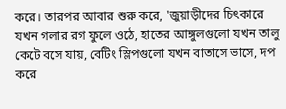করে। তারপর আবার শুরু করে, 'জুয়াড়ীদের চিৎকারে যখন গলার রগ ফুলে ওঠে, হাতের আঙ্গুলগুলো যখন তালু কেটে বসে যায়, বেটিং স্লিপগুলো যখন বাতাসে ভাসে, দপ করে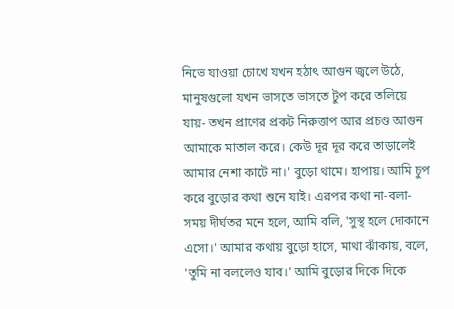নিভে যাওয়া চোখে যখন হঠাৎ আগুন জ্বলে উঠে, মানুষগুলো যখন ভাসতে ভাসতে টুপ করে তলিয়ে যায়- তখন প্রাণের প্রকট নিরুত্তাপ আর প্রচণ্ড আগুন আমাকে মাতাল করে। কেউ দূর দূর করে তাড়ালেই আমার নেশা কাটে না।' বুড়ো থামে। হাপায়। আমি চুপ করে বুড়োর কথা শুনে যাই। এরপর কথা না-বলা-সময় দীর্ঘতর মনে হলে, আমি বলি, 'সুস্থ হলে দোকানে এসো।' আমার কথায় বুড়ো হাসে, মাথা ঝাঁকায়, বলে, 'তুমি না বললেও যাব।' আমি বুড়োর দিকে দিকে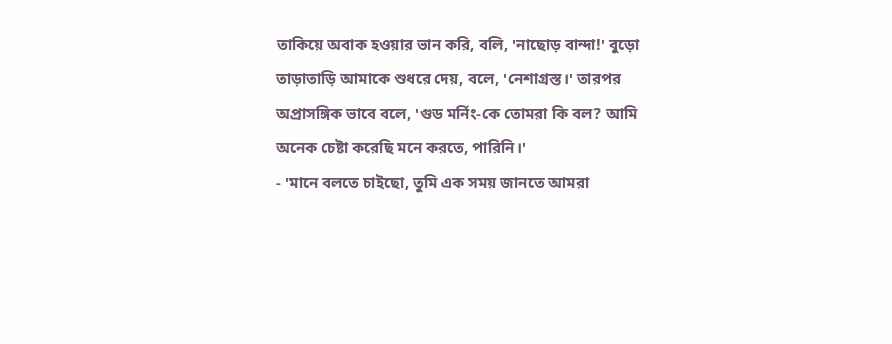তাকিয়ে অবাক হওয়ার ভান করি, বলি, 'নাছোড় বান্দা!' বুড়ো তাড়াতাড়ি আমাকে শুধরে দেয়, বলে, 'নেশাগ্রস্ত।' তারপর অপ্রাসঙ্গিক ভাবে বলে, 'গুড মর্নিং-কে তোমরা কি বল? আমি অনেক চেষ্টা করেছি মনে করতে, পারিনি।'
- 'মানে বলতে চাইছো, তুমি এক সময় জানতে আমরা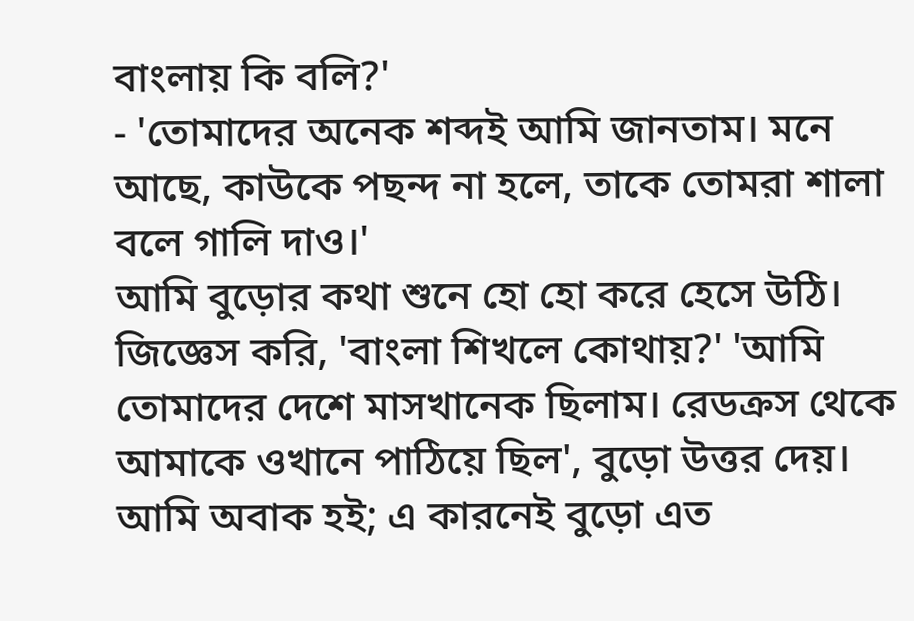বাংলায় কি বলি?'
- 'তোমাদের অনেক শব্দই আমি জানতাম। মনে আছে, কাউকে পছন্দ না হলে, তাকে তোমরা শালা বলে গালি দাও।'
আমি বুড়োর কথা শুনে হো হো করে হেসে উঠি। জিজ্ঞেস করি, 'বাংলা শিখলে কোথায়?' 'আমি তোমাদের দেশে মাসখানেক ছিলাম। রেডক্রস থেকে আমাকে ওখানে পাঠিয়ে ছিল', বুড়ো উত্তর দেয়। আমি অবাক হই; এ কারনেই বুড়ো এত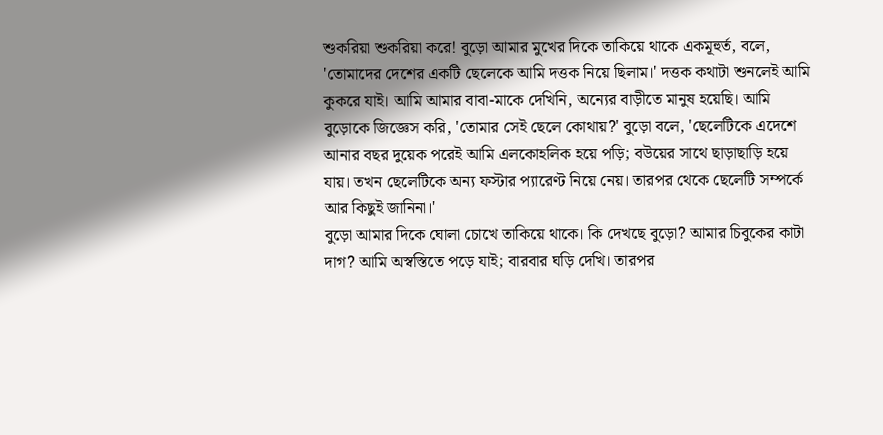শুকরিয়া শুকরিয়া করে! বুড়ো আমার মুখের দিকে তাকিয়ে থাকে একমূহুর্ত, বলে, 'তোমাদের দেশের একটি ছেলেকে আমি দত্তক নিয়ে ছিলাম।' দত্তক কথাটা শুনলেই আমি কুকরে যাই। আমি আমার বাবা-মাকে দেখিনি, অন্যের বাড়ীতে মানুষ হয়েছি। আমি বুড়োকে জিজ্ঞেস করি, 'তোমার সেই ছেলে কোথায়?' বুড়ো বলে, 'ছেলেটিকে এদেশে আনার বছর দুয়েক পরেই আমি এলকোহলিক হয়ে পড়ি; বউয়ের সাথে ছাড়াছাড়ি হয়ে যায়। তখন ছেলেটিকে অন্য ফস্টার প্যারেণ্ট নিয়ে নেয়। তারপর থেকে ছেলেটি সম্পর্কে আর কিছুই জানিনা।'
বুড়ো আমার দিকে ঘোলা চোখে তাকিয়ে থাকে। কি দেখছে বুড়ো? আমার চিবুকের কাটা দাগ? আমি অস্বস্তিতে পড়ে যাই; বারবার ঘড়ি দেখি। তারপর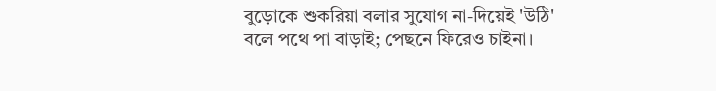বুড়োকে শুকরিয়া বলার সুযোগ না-দিয়েই 'উঠি' বলে পথে পা বাড়াই; পেছনে ফিরেও চাইনা।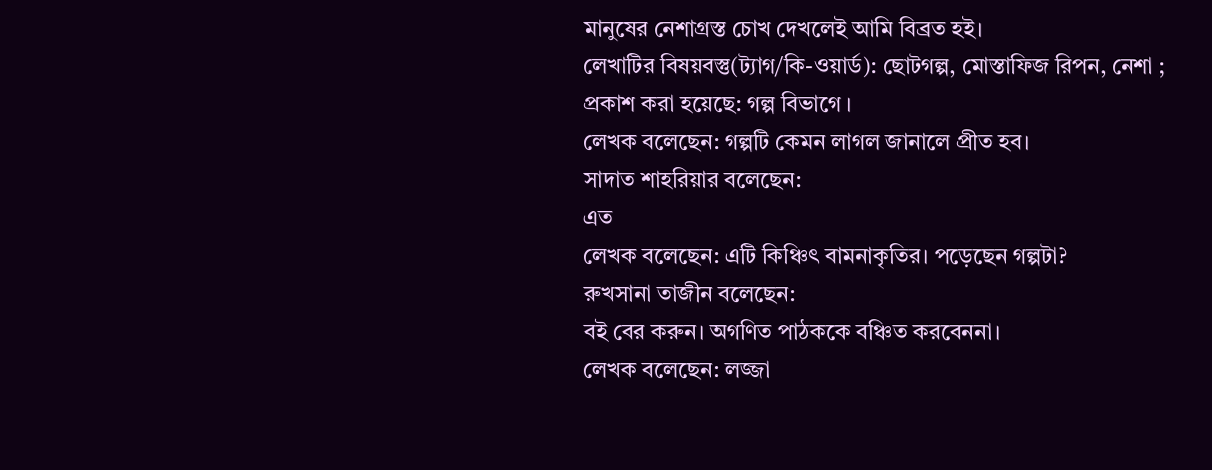মানুষের নেশাগ্রস্ত চোখ দেখলেই আমি বিব্রত হই।
লেখাটির বিষয়বস্তু(ট্যাগ/কি-ওয়ার্ড): ছোটগল্প, মোস্তাফিজ রিপন, নেশা ;
প্রকাশ করা হয়েছে: গল্প বিভাগে ।
লেখক বলেছেন: গল্পটি কেমন লাগল জানালে প্রীত হব।
সাদাত শাহরিয়ার বলেছেন:
এত
লেখক বলেছেন: এটি কিঞ্চিৎ বামনাকৃতির। পড়েছেন গল্পটা?
রুখসানা তাজীন বলেছেন:
বই বের করুন। অগণিত পাঠককে বঞ্চিত করবেননা।
লেখক বলেছেন: লজ্জা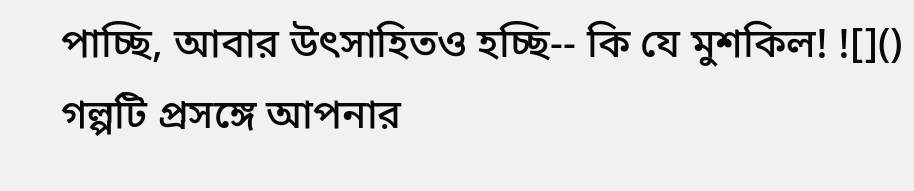পাচ্ছি, আবার উৎসাহিতও হচ্ছি-- কি যে মুশকিল! ![]()
গল্পটি প্রসঙ্গে আপনার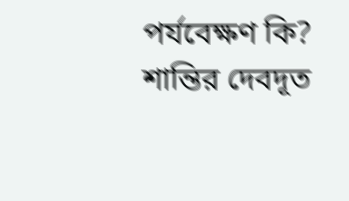পর্যবেক্ষণ কি?
শান্তির দেবদূত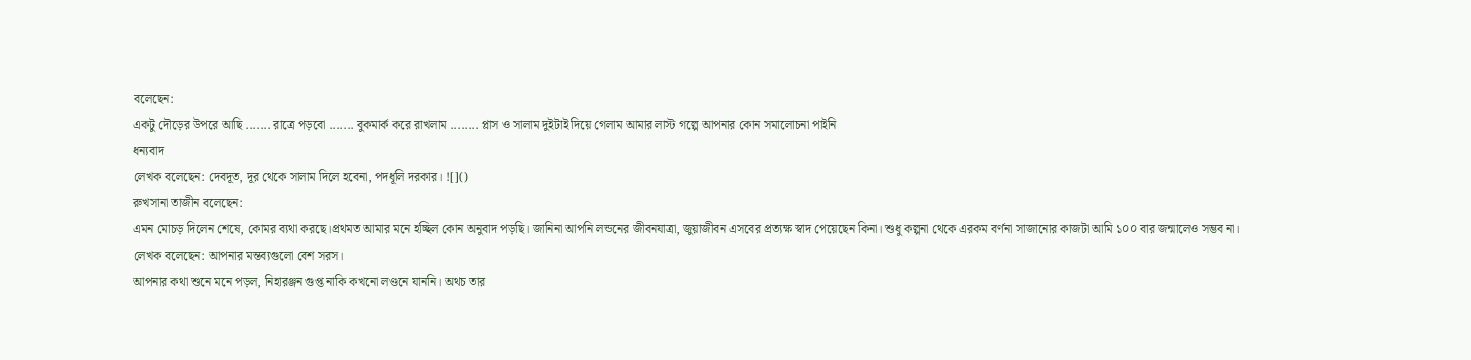বলেছেন:
একটু দৌড়ের উপরে আছি ....... রাত্রে পড়বো ....... বুকমার্ক করে রাখলাম ........ প্লাস ও সালাম দুইটাই দিয়ে গেলাম আমার লাস্ট গল্পে আপনার কোন সমালোচনা পাইনি
ধন্যবাদ
লেখক বলেছেন: দেবদূত, দূর থেকে সালাম দিলে হবেনা, পদধূলি দরকার। ![]()
রুখসানা তাজীন বলেছেন:
এমন মোচড় দিলেন শেষে, কোমর ব্যথা করছে।প্রথমত আমার মনে হচ্ছিল কোন অনুবাদ পড়ছি। জানিনা আপনি লন্ডনের জীবনযাত্রা, জুয়াজীবন এসবের প্রত্যক্ষ স্বাদ পেয়েছেন কিনা। শুধু কল্পনা থেকে এরকম বর্ণনা সাজানোর কাজটা আমি ১০০ বার জন্মালেও সম্ভব না।
লেখক বলেছেন: আপনার মন্তব্যগুলো বেশ সরস।
আপনার কথা শুনে মনে পড়ল, নিহারঞ্জন গুপ্ত নাকি কখনো লণ্ডনে যাননি। অথচ তার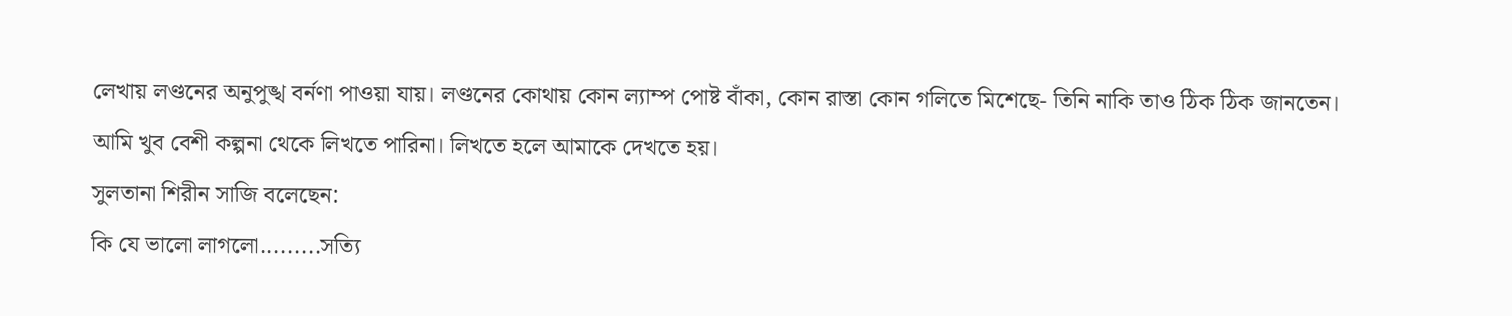লেখায় লণ্ডনের অনুপুঙ্খ বর্নণা পাওয়া যায়। লণ্ডনের কোথায় কোন ল্যাম্প পোষ্ট বাঁকা, কোন রাস্তা কোন গলিতে মিশেছে- তিনি নাকি তাও ঠিক ঠিক জানতেন।
আমি খুব বেশী কল্পনা থেকে লিখতে পারিনা। লিখতে হলে আমাকে দেখতে হয়।
সুলতানা শিরীন সাজি বলেছেন:
কি যে ভালো লাগলো.........সত্যি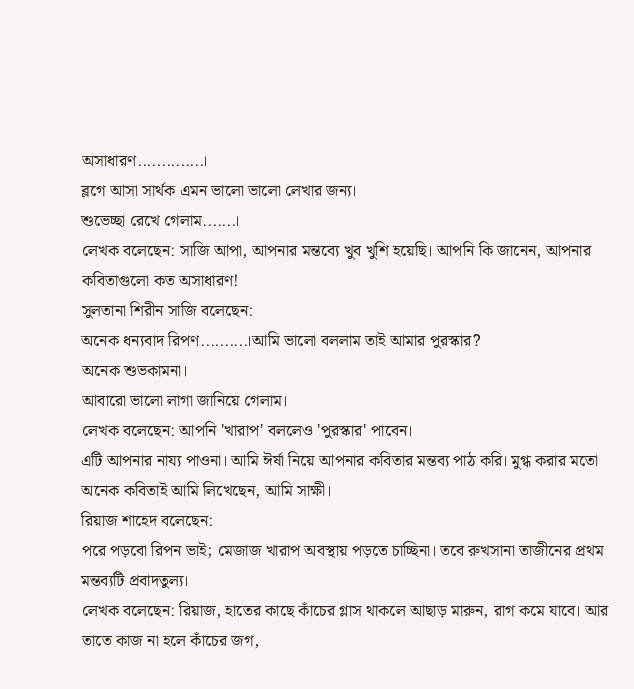অসাধারণ..............।
ব্লগে আসা সার্থক এমন ভালো ভালো লেখার জন্য।
শুভেচ্ছা রেখে গেলাম.......।
লেখক বলেছেন: সাজি আপা, আপনার মন্তব্যে খুব খুশি হয়েছি। আপনি কি জানেন, আপনার কবিতাগুলো কত অসাধারণ!
সুলতানা শিরীন সাজি বলেছেন:
অনেক ধন্যবাদ রিপণ..........।আমি ভালো বললাম তাই আমার পুরস্কার?
অনেক শুভকামনা।
আবারো ভালো লাগা জানিয়ে গেলাম।
লেখক বলেছেন: আপনি 'খারাপ' বললেও 'পুরস্কার' পাবেন।
এটি আপনার নায্য পাওনা। আমি ঈর্ষা নিয়ে আপনার কবিতার মন্তব্য পাঠ করি। মুগ্ধ করার মতো অনেক কবিতাই আমি লিখেছেন, আমি সাক্ষী।
রিয়াজ শাহেদ বলেছেন:
পরে পড়বো রিপন ভাই; মেজাজ খারাপ অবস্থায় পড়তে চাচ্ছিনা। তবে রুখসানা তাজীনের প্রথম মন্তব্যটি প্রবাদতুল্য।
লেখক বলেছেন: রিয়াজ, হাতের কাছে কাঁচের গ্লাস থাকলে আছাড় মারুন, রাগ কমে যাবে। আর তাতে কাজ না হলে কাঁচের জগ,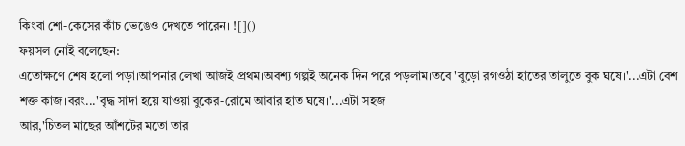কিংবা শো-কেসের কাঁচ ভেঙেও দেখতে পারেন। ![]()
ফয়সল নোই বলেছেন:
এতোক্ষণে শেষ হলো পড়া।আপনার লেখা আজই প্রথম।অবশ্য গল্পই অনেক দিন পরে পড়লাম।তবে 'বুড়ো রগওঠা হাতের তালুতে বুক ঘষে।'...এটা বেশ শক্ত কাজ।বরং...'বৃদ্ধ সাদা হয়ে যাওয়া বুকের-রোমে আবার হাত ঘষে।'...এটা সহজ
আর,'চিতল মাছের আঁশটের মতো তার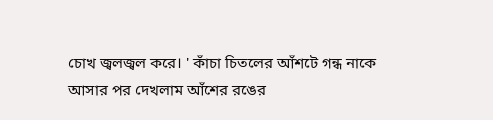চোখ জ্বলজ্বল করে। ' কাঁচা চিতলের আঁশটে গন্ধ নাকে আসার পর দেখলাম আঁশের রঙের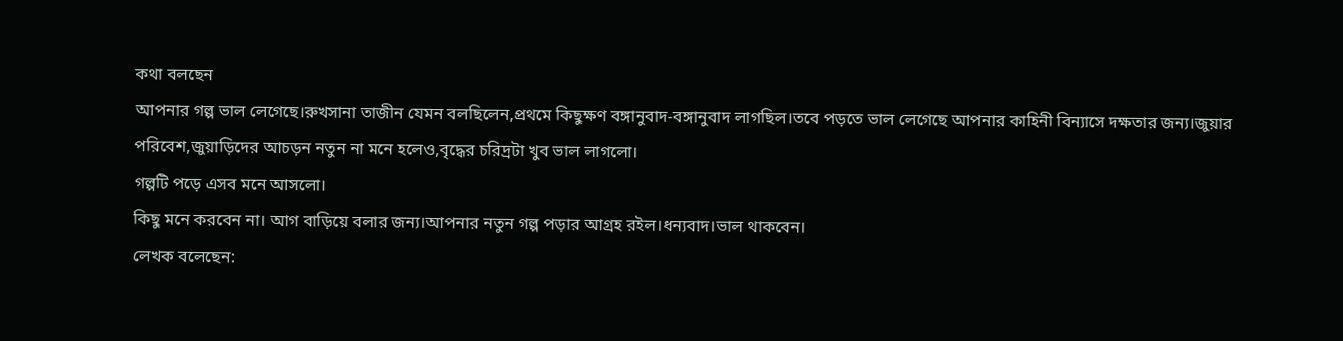কথা বলছেন
আপনার গল্প ভাল লেগেছে।রুখসানা তাজীন যেমন বলছিলেন,প্রথমে কিছুক্ষণ বঙ্গানুবাদ-বঙ্গানুবাদ লাগছিল।তবে পড়তে ভাল লেগেছে আপনার কাহিনী বিন্যাসে দক্ষতার জন্য।জুয়ার পরিবেশ,জুয়াড়িদের আচড়ন নতুন না মনে হলেও,বৃদ্ধের চরিদ্রটা খুব ভাল লাগলো।
গল্পটি পড়ে এসব মনে আসলো।
কিছু মনে করবেন না। আগ বাড়িয়ে বলার জন্য।আপনার নতুন গল্প পড়ার আগ্রহ রইল।ধন্যবাদ।ভাল থাকবেন।
লেখক বলেছেন: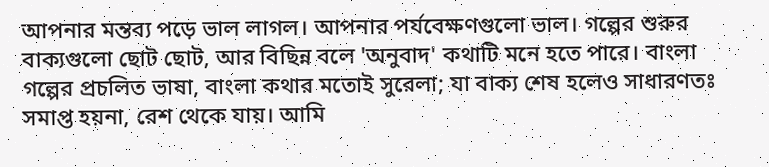আপনার মন্তব্য পড়ে ভাল লাগল। আপনার পর্যবেক্ষণগুলো ভাল। গল্পের শুরুর বাক্যগুলো ছোট ছোট, আর বিছিন্ন বলে 'অনুবাদ' কথাটি মনে হতে পারে। বাংলা গল্পের প্রচলিত ভাষা, বাংলা কথার মতোই সুরেলা; যা বাক্য শেষ হলেও সাধারণতঃ সমাপ্ত হয়না, রেশ থেকে যায়। আমি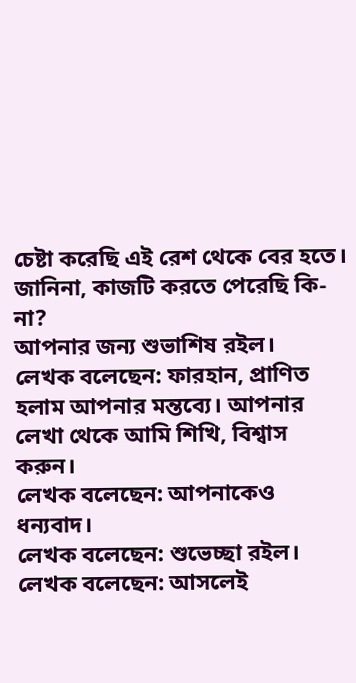চেষ্টা করেছি এই রেশ থেকে বের হতে। জানিনা, কাজটি করতে পেরেছি কি-না?
আপনার জন্য শুভাশিষ রইল।
লেখক বলেছেন: ফারহান, প্রাণিত হলাম আপনার মন্তব্যে। আপনার লেখা থেকে আমি শিখি, বিশ্বাস করুন।
লেখক বলেছেন: আপনাকেও ধন্যবাদ।
লেখক বলেছেন: শুভেচ্ছা রইল।
লেখক বলেছেন: আসলেই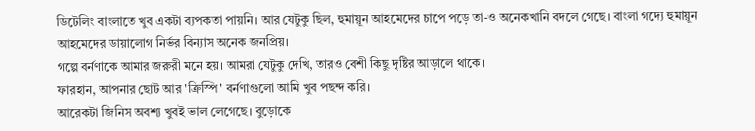ডিটেলিং বাংলাতে খুব একটা ব্যপকতা পায়নি। আর যেটুকু ছিল, হুমায়ূন আহমেদের চাপে পড়ে তা-ও অনেকখানি বদলে গেছে। বাংলা গদ্যে হুমায়ূন আহমেদের ডায়ালোগ নির্ভর বিন্যাস অনেক জনপ্রিয়।
গল্পে বর্নণাকে আমার জরুরী মনে হয়। আমরা যেটুকু দেখি, তারও বেশী কিছু দৃষ্টির আড়ালে থাকে।
ফারহান, আপনার ছোট আর 'ক্রিস্পি' বর্নণাগুলো আমি খুব পছন্দ করি।
আরেকটা জিনিস অবশ্য খুবই ভাল লেগেছে। বুড়োকে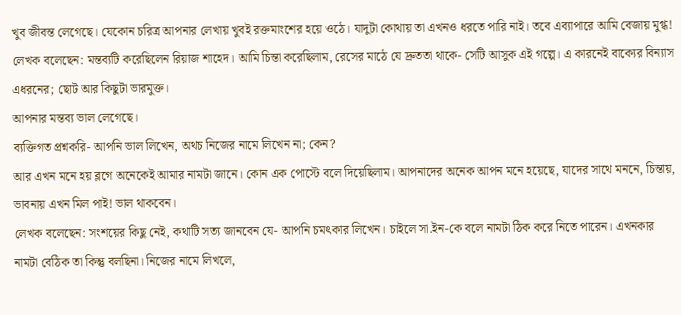খুব জীবন্ত লেগেছে। যেকোন চরিত্র আপনার লেখায় খুবই রক্তমাংশের হয়ে ওঠে। যাদুটা কোথায় তা এখনও ধরতে পারি নাই। তবে এব্যাপারে আমি বেজায় মুগ্ধ!
লেখক বলেছেন: মন্তব্যটি করেছিলেন রিয়াজ শাহেদ। আমি চিন্তা করেছিলাম, রেসের মাঠে যে দ্রুততা থাকে- সেটি আসুক এই গল্পে। এ কারনেই বাক্যের বিন্যাস এধরনের; ছোট আর কিছুটা ভারমুক্ত।
আপনার মন্তব্য ভাল লেগেছে।
ব্যক্তিগত প্রশ্নকরি- আপনি ভাল লিখেন, অথচ নিজের নামে লিখেন না; কেন?
আর এখন মনে হয় ব্লগে অনেকেই আমার নামটা জানে। কোন এক পোস্টে বলে দিয়েছিলাম। আপনাদের অনেক আপন মনে হয়েছে, যাদের সাথে মননে, চিন্তায়, ভাবনায় এখন মিল পাই! ভাল থাকবেন।
লেখক বলেছেন: সংশয়ের কিছু নেই, কথাটি সত্য জানবেন যে- আপনি চমৎকার লিখেন। চাইলে সা.ইন-কে বলে নামটা ঠিক করে নিতে পারেন। এখনকার নামটা বেঠিক তা কিন্তু বলছিনা। নিজের নামে লিখলে,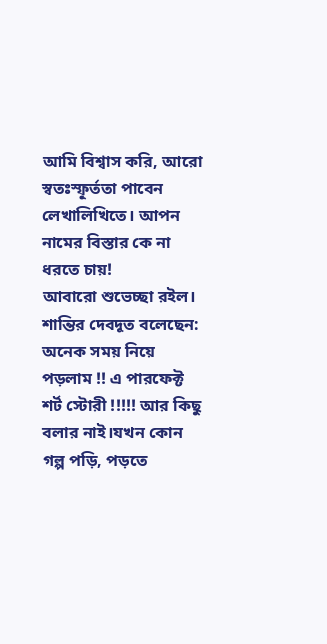আমি বিশ্বাস করি, আরো স্বতঃস্ফূর্ততা পাবেন লেখালিখিতে। আপন নামের বিস্তার কে না ধরতে চায়!
আবারো শুভেচ্ছা রইল।
শান্তির দেবদূত বলেছেন:
অনেক সময় নিয়ে পড়লাম !! এ পারফেক্ট শর্ট স্টোরী !!!!! আর কিছু বলার নাই।যখন কোন গল্প পড়ি, পড়তে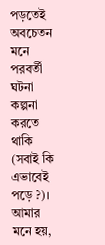পড়তেই অবচেতন মনে পরবর্তী ঘটনা কল্পনা করতে থাকি (সবাই কি এভাবেই পড়ে ?)। আমার মনে হয়,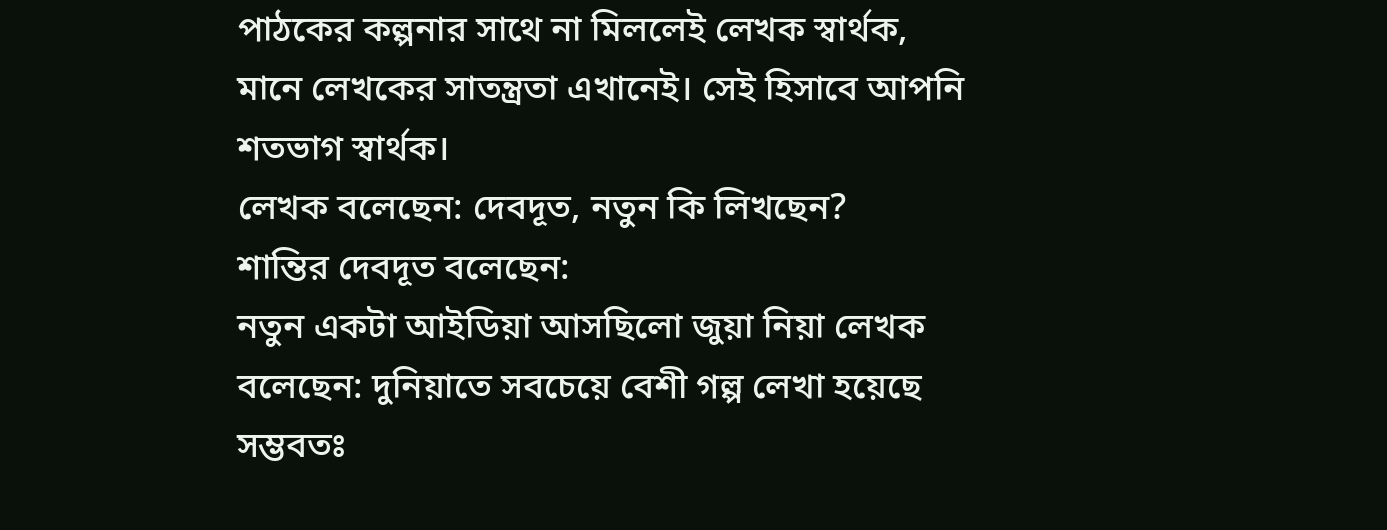পাঠকের কল্পনার সাথে না মিললেই লেখক স্বার্থক, মানে লেখকের সাতন্ত্রতা এখানেই। সেই হিসাবে আপনি শতভাগ স্বার্থক।
লেখক বলেছেন: দেবদূত, নতুন কি লিখছেন?
শান্তির দেবদূত বলেছেন:
নতুন একটা আইডিয়া আসছিলো জুয়া নিয়া লেখক বলেছেন: দুনিয়াতে সবচেয়ে বেশী গল্প লেখা হয়েছে সম্ভবতঃ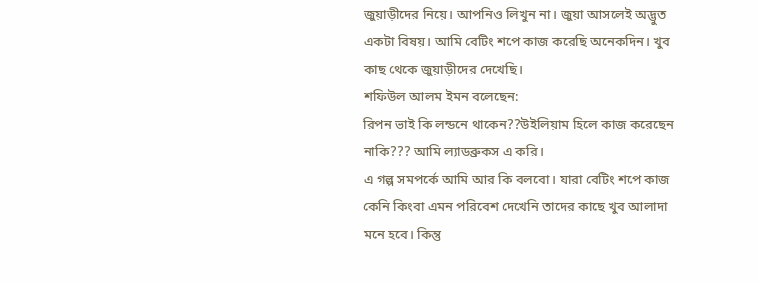জুয়াড়ীদের নিয়ে। আপনিও লিখুন না। জুয়া আসলেই অদ্ভুত একটা বিষয়। আমি বেটিং শপে কাজ করেছি অনেকদিন। খুব কাছ থেকে জুয়াড়ীদের দেখেছি।
শফিউল আলম ইমন বলেছেন:
রিপন ভাই কি লন্ডনে থাকেন??উইলিয়াম হিলে কাজ করেছেন নাকি??? আমি ল্যাডব্রুকস এ করি।
এ গল্প সমপর্কে আমি আর কি বলবো। যারা বেটিং শপে কাজ কেনি কিংবা এমন পরিবেশ দেখেনি তাদের কাছে খুব আলাদা মনে হবে। কিন্তু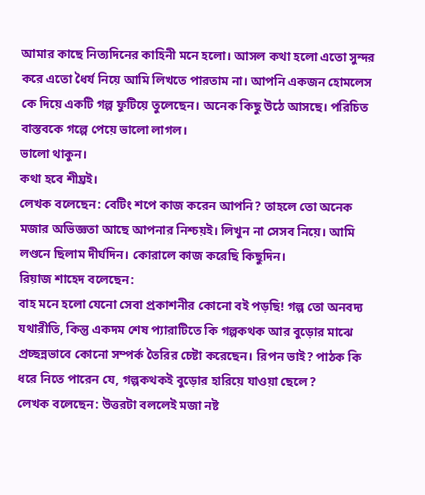আমার কাছে নিত্যদিনের কাহিনী মনে হলো। আসল কথা হলো এতো সুন্দর করে এতো ধৈর্য নিয়ে আমি লিখতে পারতাম না। আপনি একজন হোমলেস কে দিয়ে একটি গল্প ফুটিয়ে তুলেছেন। অনেক কিছু উঠে আসছে। পরিচিত বাস্তবকে গল্পে পেয়ে ভালো লাগল।
ভালো থাকুন।
কথা হবে শীঘ্রই।
লেখক বলেছেন: বেটিং শপে কাজ করেন আপনি? তাহলে তো অনেক মজার অভিজ্ঞতা আছে আপনার নিশ্চয়ই। লিখুন না সেসব নিয়ে। আমি লণ্ডনে ছিলাম দীর্ঘদিন। কোরালে কাজ করেছি কিছুদিন।
রিয়াজ শাহেদ বলেছেন:
বাহ মনে হলো যেনো সেবা প্রকাশনীর কোনো বই পড়ছি! গল্প তো অনবদ্য যথারীতি, কিন্তু একদম শেষ প্যারাটিতে কি গল্পকথক আর বুড়োর মাঝে প্রচ্ছন্নভাবে কোনো সম্পর্ক তৈরির চেষ্টা করেছেন। রিপন ভাই? পাঠক কি ধরে নিতে পারেন যে, গল্পকথকই বুড়োর হারিয়ে যাওয়া ছেলে?
লেখক বলেছেন: উত্তরটা বললেই মজা নষ্ট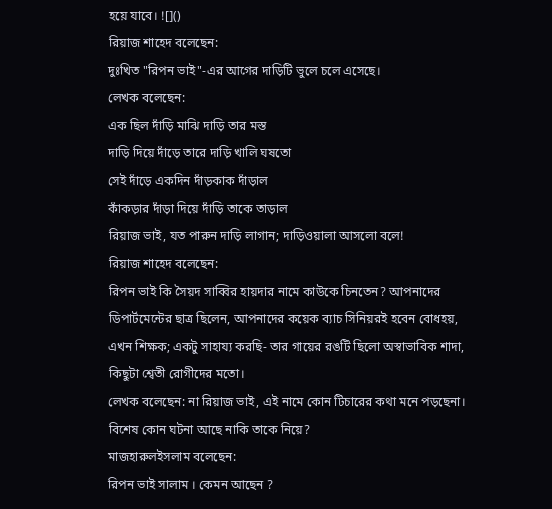হয়ে যাবে। ![]()
রিয়াজ শাহেদ বলেছেন:
দুঃখিত "রিপন ভাই"-এর আগের দাড়িটি ভুলে চলে এসেছে।
লেখক বলেছেন:
এক ছিল দাঁড়ি মাঝি দাড়ি তার মস্ত
দাড়ি দিয়ে দাঁড়ে তারে দাড়ি খালি ঘষতো
সেই দাঁড়ে একদিন দাঁড়কাক দাঁড়াল
কাঁকড়ার দাঁড়া দিয়ে দাঁড়ি তাকে তাড়াল
রিয়াজ ভাই, যত পারুন দাড়ি লাগান; দাড়িওয়ালা আসলো বলে!
রিয়াজ শাহেদ বলেছেন:
রিপন ভাই কি সৈয়দ সাব্বির হায়দার নামে কাউকে চিনতেন? আপনাদের ডিপার্টমেন্টের ছাত্র ছিলেন, আপনাদের কয়েক ব্যাচ সিনিয়রই হবেন বোধহয়, এখন শিক্ষক; একটু সাহায্য করছি- তার গায়ের রঙটি ছিলো অস্বাভাবিক শাদা, কিছুটা শ্বেতী রোগীদের মতো।
লেখক বলেছেন: না রিয়াজ ভাই, এই নামে কোন টিচারের কথা মনে পড়ছেনা। বিশেষ কোন ঘটনা আছে নাকি তাকে নিয়ে?
মাজহারুলইসলাম বলেছেন:
রিপন ভাই সালাম । কেমন আছেন ?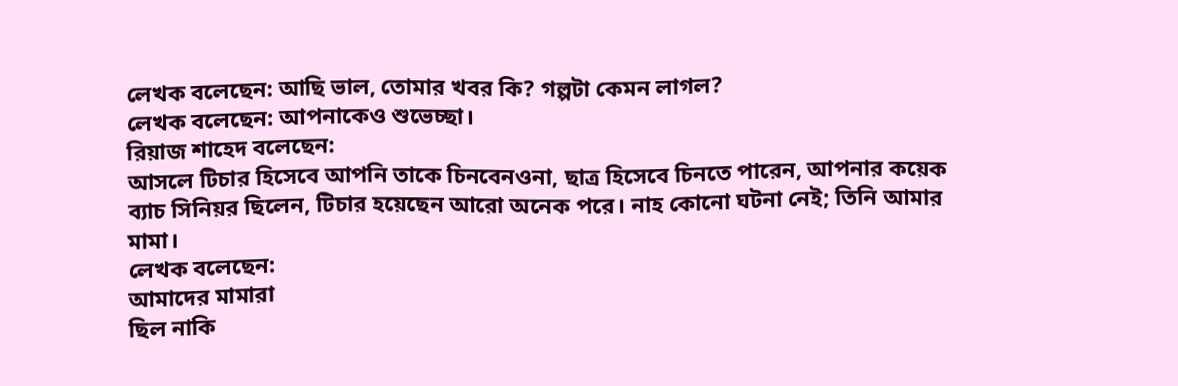লেখক বলেছেন: আছি ভাল, তোমার খবর কি? গল্পটা কেমন লাগল?
লেখক বলেছেন: আপনাকেও শুভেচ্ছা।
রিয়াজ শাহেদ বলেছেন:
আসলে টিচার হিসেবে আপনি তাকে চিনবেনওনা, ছাত্র হিসেবে চিনতে পারেন, আপনার কয়েক ব্যাচ সিনিয়র ছিলেন, টিচার হয়েছেন আরো অনেক পরে। নাহ কোনো ঘটনা নেই; তিনি আমার মামা।
লেখক বলেছেন:
আমাদের মামারা
ছিল নাকি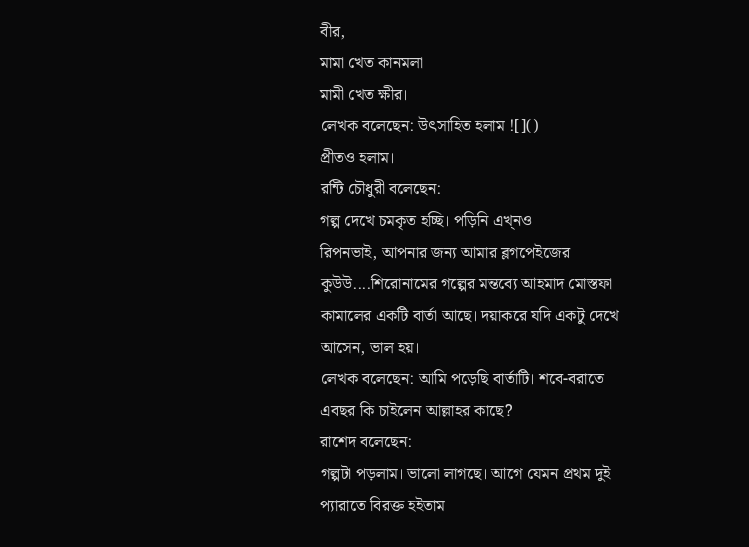বীর,
মামা খেত কানমলা
মামী খেত ক্ষীর।
লেখক বলেছেন: উৎসাহিত হলাম ![]()
প্রীতও হলাম।
রন্টি চৌধুরী বলেছেন:
গল্প দেখে চমকৃত হচ্ছি। পড়িনি এখ্নও
রিপনভাই, আপনার জন্য আমার ব্লগপেইজের কুউউ....শিরোনামের গল্পের মন্তব্যে আহমাদ মোস্তফা কামালের একটি বার্তা আছে। দয়াকরে যদি একটু দেখে আসেন, ভাল হয়।
লেখক বলেছেন: আমি পড়েছি বার্তাটি। শবে-বরাতে এবছর কি চাইলেন আল্লাহর কাছে?
রাশেদ বলেছেন:
গল্পটা পড়লাম। ভালো লাগছে। আগে যেমন প্রথম দুই প্যারাতে বিরক্ত হইতাম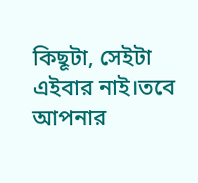কিছূটা, সেইটা এইবার নাই।তবে আপনার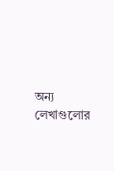অন্য লেখাগুলোর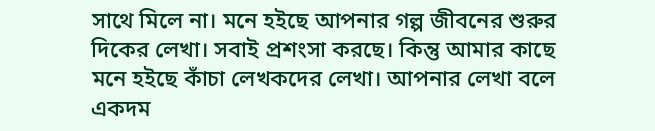সাথে মিলে না। মনে হইছে আপনার গল্প জীবনের শুরুর দিকের লেখা। সবাই প্রশংসা করছে। কিন্তু আমার কাছে মনে হইছে কাঁচা লেখকদের লেখা। আপনার লেখা বলে একদম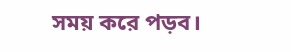সময় করে পড়ব।